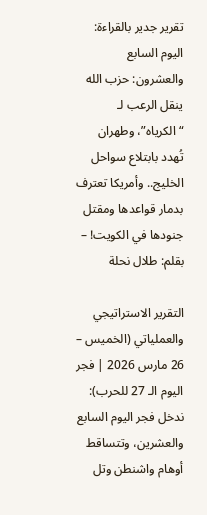تقرير جدير بالقراءة: اليوم السابع والعشرون: حزب الله ينقل الرعب لـ “الكرياه”، وطهران تُهدد بابتلاع سواحل الخليج.. وأمريكا تعترف بدمار قواعدها ومقتل جنودها في الكويت! – بقلم: طلال نحلة

التقرير الاستراتيجي والعملياتي (الخميس – 26 مارس 2026 | فجر اليوم الـ 27 للحرب):
ندخل فجر اليوم السابع والعشرين، وتتساقط أوهام واشنطن وتل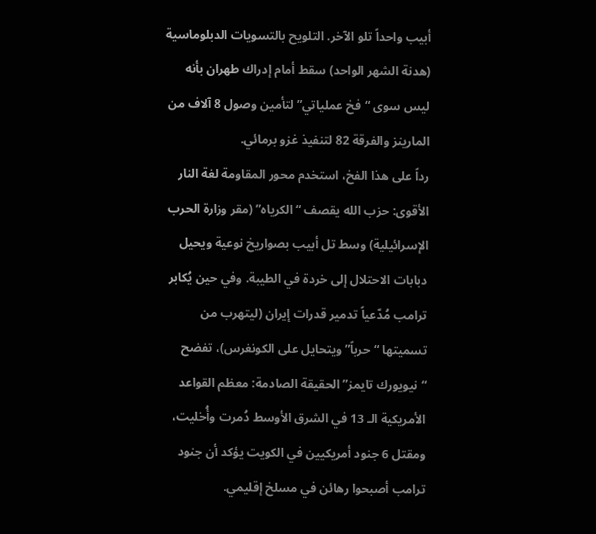أبيب واحداً تلو الآخر. التلويح بالتسويات الدبلوماسية (هدنة الشهر الواحد) سقط أمام إدراك طهران بأنه ليس سوى “فخ عملياتي” لتأمين وصول 8 آلاف من المارينز والفرقة 82 لتنفيذ غزو برمائي.
رداً على هذا الفخ، استخدم محور المقاومة لغة النار الأقوى: حزب الله يقصف “الكرياه” (مقر وزارة الحرب الإسرائيلية) وسط تل أبيب بصواريخ نوعية ويحيل دبابات الاحتلال إلى خردة في الطيبة. وفي حين يُكابر ترامب مُدّعياً تدمير قدرات إيران (ليتهرب من تسميتها “حرباً” ويتحايل على الكونغرس)، تفضح “نيويورك تايمز” الحقيقة الصادمة: معظم القواعد الأمريكية الـ 13 في الشرق الأوسط دُمرت وأُخليت، ومقتل 6 جنود أمريكيين في الكويت يؤكد أن جنود ترامب أصبحوا رهائن في مسلخ إقليمي.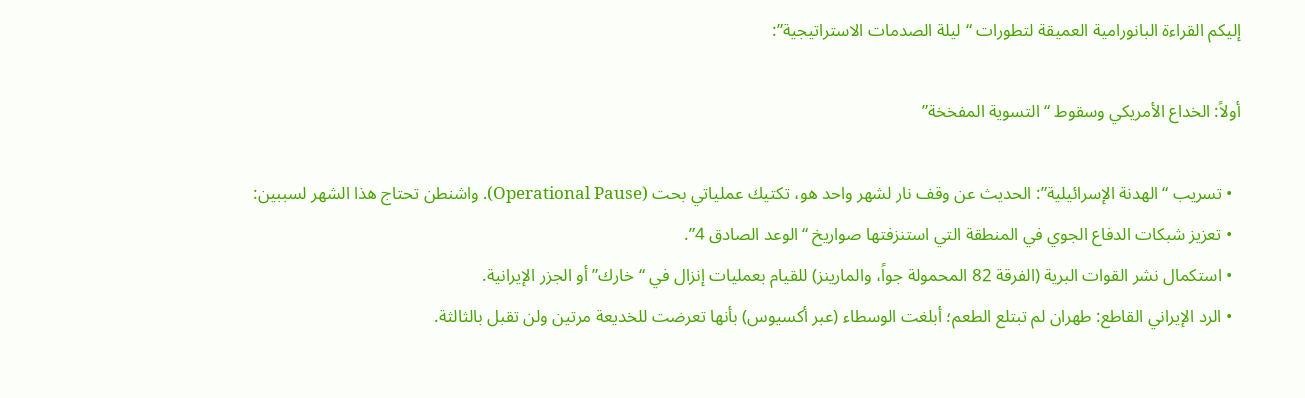إليكم القراءة البانورامية العميقة لتطورات “ليلة الصدمات الاستراتيجية”:

أولاً: الخداع الأمريكي وسقوط “التسوية المفخخة”

  • تسريب “الهدنة الإسرائيلية”: الحديث عن وقف نار لشهر واحد هو، تكتيك عملياتي بحت (Operational Pause). واشنطن تحتاج هذا الشهر لسببين:
  • تعزيز شبكات الدفاع الجوي في المنطقة التي استنزفتها صواريخ “الوعد الصادق 4”.
  • استكمال نشر القوات البرية (الفرقة 82 المحمولة جواً، والمارينز) للقيام بعمليات إنزال في “خارك” أو الجزر الإيرانية.
  • الرد الإيراني القاطع: طهران لم تبتلع الطعم؛ أبلغت الوسطاء (عبر أكسيوس) بأنها تعرضت للخديعة مرتين ولن تقبل بالثالثة.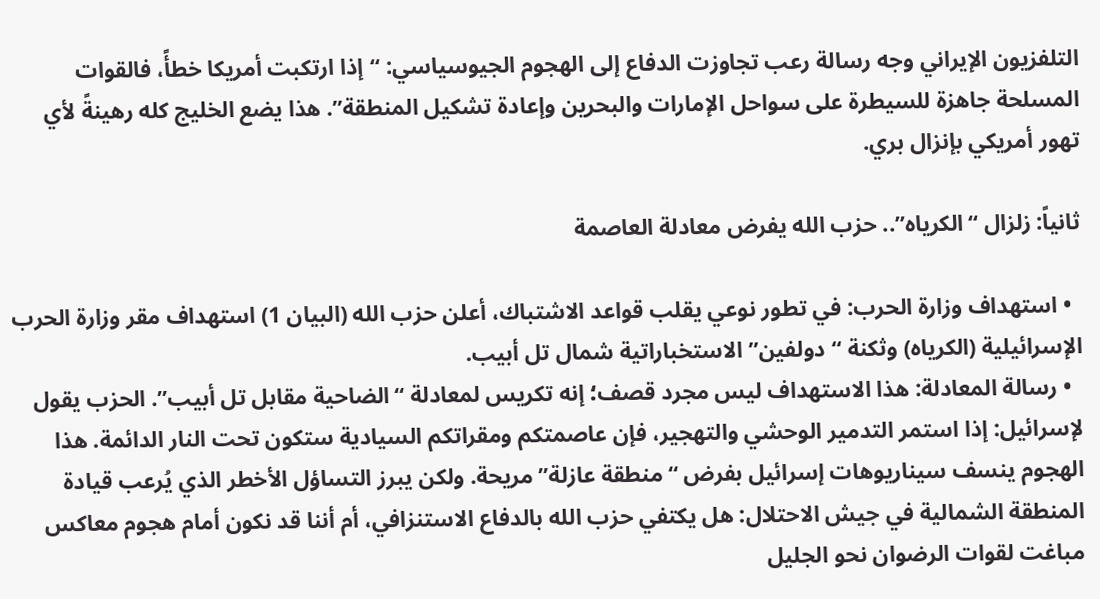التلفزيون الإيراني وجه رسالة رعب تجاوزت الدفاع إلى الهجوم الجيوسياسي: “إذا ارتكبت أمريكا خطأً، فالقوات المسلحة جاهزة للسيطرة على سواحل الإمارات والبحرين وإعادة تشكيل المنطقة”. هذا يضع الخليج كله رهينةً لأي تهور أمريكي بإنزال بري.

ثانياً: زلزال “الكرياه”.. حزب الله يفرض معادلة العاصمة

  • استهداف وزارة الحرب: في تطور نوعي يقلب قواعد الاشتباك، أعلن حزب الله (البيان 1) استهداف مقر وزارة الحرب الإسرائيلية (الكرياه) وثكنة “دولفين” الاستخباراتية شمال تل أبيب.
  • رسالة المعادلة: هذا الاستهداف ليس مجرد قصف؛ إنه تكريس لمعادلة “الضاحية مقابل تل أبيب”. الحزب يقول لإسرائيل: إذا استمر التدمير الوحشي والتهجير، فإن عاصمتكم ومقراتكم السيادية ستكون تحت النار الدائمة. هذا الهجوم ينسف سيناريوهات إسرائيل بفرض “منطقة عازلة” مريحة. ولكن يبرز التساؤل الأخطر الذي يُرعب قيادة المنطقة الشمالية في جيش الاحتلال: هل يكتفي حزب الله بالدفاع الاستنزافي، أم أننا قد نكون أمام هجوم معاكس مباغت لقوات الرضوان نحو الجليل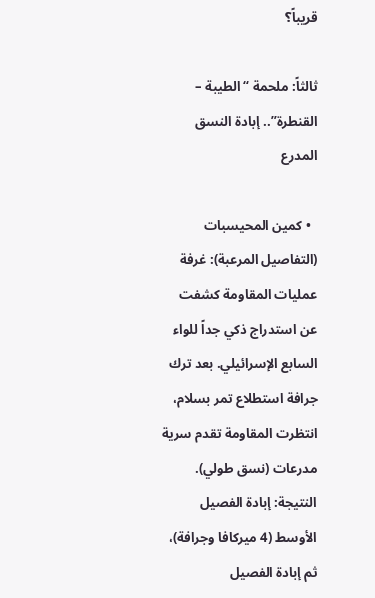قريباً؟

ثالثاً: ملحمة “الطيبة – القنطرة”.. إبادة النسق المدرع

  • كمين المحيسبات (التفاصيل المرعبة): غرفة عمليات المقاومة كشفت عن استدراج ذكي جداً للواء السابع الإسرائيلي. بعد ترك جرافة استطلاع تمر بسلام، انتظرت المقاومة تقدم سرية مدرعات (نسق طولي). النتيجة: إبادة الفصيل الأوسط (4 ميركافا وجرافة)، ثم إبادة الفصيل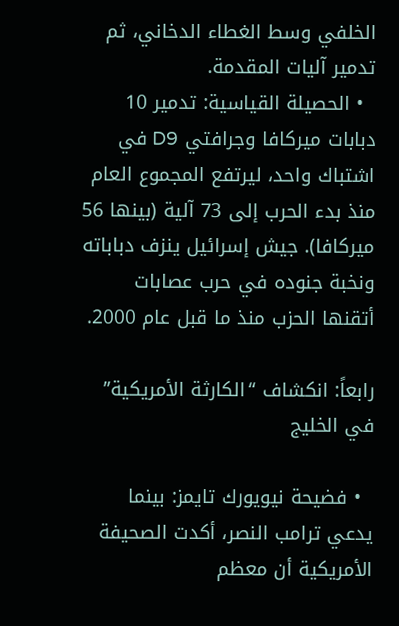الخلفي وسط الغطاء الدخاني، ثم تدمير آليات المقدمة.
  • الحصيلة القياسية: تدمير 10 دبابات ميركافا وجرافتي D9 في اشتباك واحد، ليرتفع المجموع العام منذ بدء الحرب إلى 73 آلية (بينها 56 ميركافا). جيش إسرائيل ينزف دباباته ونخبة جنوده في حرب عصابات أتقنها الحزب منذ ما قبل عام 2000.

رابعاً: انكشاف “الكارثة الأمريكية” في الخليج

  • فضيحة نيويورك تايمز: بينما يدعي ترامب النصر، أكدت الصحيفة الأمريكية أن معظم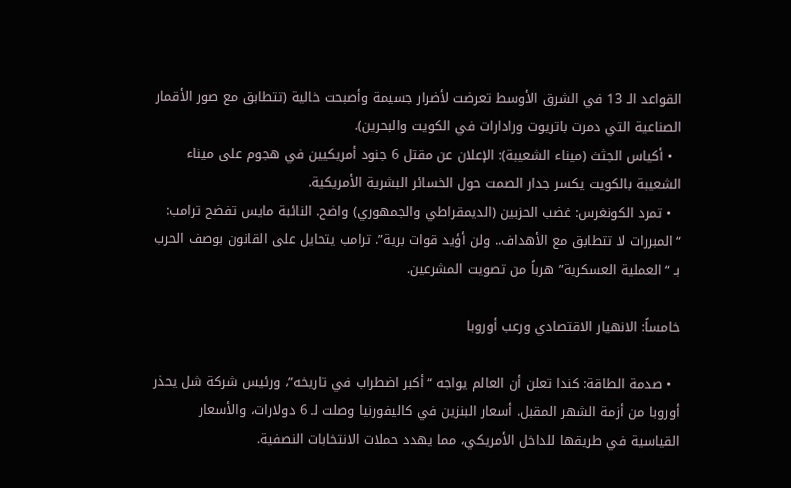القواعد الـ 13 في الشرق الأوسط تعرضت لأضرار جسيمة وأصبحت خالية (تتطابق مع صور الأقمار الصناعية التي دمرت باتريوت ورادارات في الكويت والبحرين).
  • أكياس الجثث (ميناء الشعيبة): الإعلان عن مقتل 6 جنود أمريكيين في هجوم على ميناء الشعيبة بالكويت يكسر جدار الصمت حول الخسائر البشرية الأمريكية.
  • تمرد الكونغرس: غضب الحزبين (الديمقراطي والجمهوري) واضح. النائبة مايس تفضح ترامب: “المبررات لا تتطابق مع الأهداف.. ولن أؤيد قوات برية”. ترامب يتحايل على القانون بوصف الحرب بـ “العملية العسكرية” هرباً من تصويت المشرعين.

خامساً: الانهيار الاقتصادي ورعب أوروبا

  • صدمة الطاقة: كندا تعلن أن العالم يواجه “أكبر اضطراب في تاريخه”، ورئيس شركة شل يحذر أوروبا من أزمة الشهر المقبل. أسعار البنزين في كاليفورنيا وصلت لـ 6 دولارات، والأسعار القياسية في طريقها للداخل الأمريكي، مما يهدد حملات الانتخابات النصفية.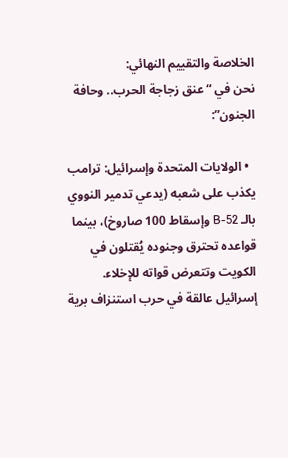الخلاصة والتقييم النهائي:
نحن في “عنق زجاجة الحرب.. وحافة الجنون”:

  • الولايات المتحدة وإسرائيل: ترامب يكذب على شعبه (يدعي تدمير النووي بالـ B-52 وإسقاط 100 صاروخ)، بينما قواعده تحترق وجنوده يُقتلون في الكويت وتتعرض قواته للإخلاء. إسرائيل عالقة في حرب استنزاف برية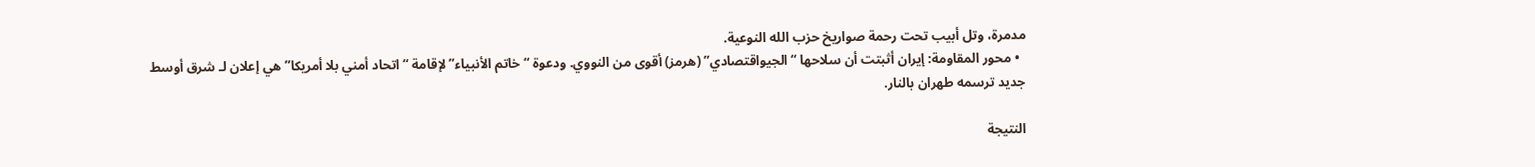مدمرة، وتل أبيب تحت رحمة صواريخ حزب الله النوعية.
  • محور المقاومة: إيران أثبتت أن سلاحها “الجيواقتصادي” (هرمز) أقوى من النووي. ودعوة “خاتم الأنبياء” لإقامة “اتحاد أمني بلا أمريكا” هي إعلان لـ شرق أوسط جديد ترسمه طهران بالنار.

النتيجة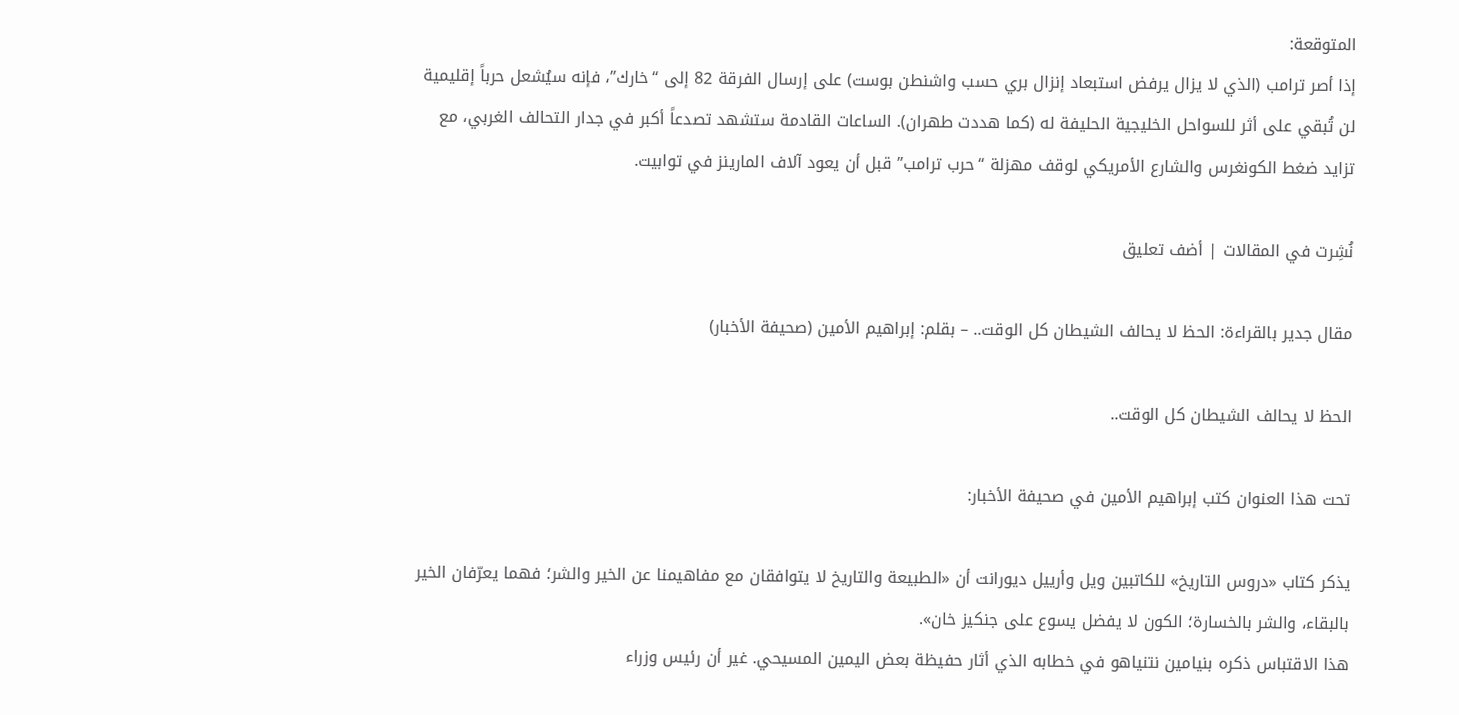المتوقعة:
إذا أصر ترامب (الذي لا يزال يرفض استبعاد إنزال بري حسب واشنطن بوست) على إرسال الفرقة 82 إلى “خارك”، فإنه سيُشعل حرباً إقليمية لن تُبقي على أثر للسواحل الخليجية الحليفة له (كما هددت طهران). الساعات القادمة ستشهد تصدعاً أكبر في جدار التحالف الغربي، مع تزايد ضغط الكونغرس والشارع الأمريكي لوقف مهزلة “حرب ترامب” قبل أن يعود آلاف المارينز في توابيت.

نُشِرت في المقالات | أضف تعليق

مقال جدير بالقراءة: الحظ لا يحالف الشيطان كل الوقت.. – بقلم: إبراهيم الأمين (صحيفة الأخبار)

الحظ لا يحالف الشيطان كل الوقت..

تحت هذا العنوان كتب إبراهيم الأمين في صحيفة الأخبار:

يذكر كتاب «دروس التاريخ» للكاتبين ويل وأرييل ديورانت أن «الطبيعة والتاريخ لا يتوافقان مع مفاهيمنا عن الخير والشر؛ فهما يعرّفان الخير بالبقاء، والشر بالخسارة؛ الكون لا يفضل يسوع على جنكيز خان».
هذا الاقتباس ذكره بنيامين نتنياهو في خطابه الذي أثار حفيظة بعض اليمين المسيحي. غير أن رئيس وزراء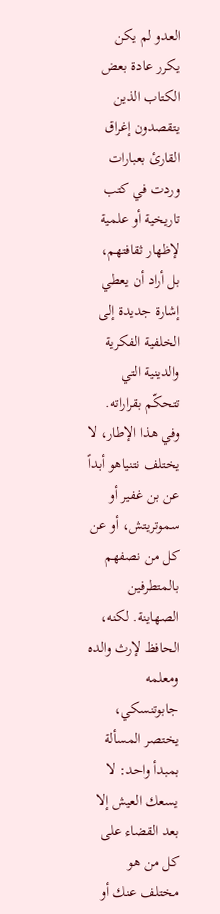العدو لم يكن يكرر عادة بعض الكتاب الذين يتقصدون إغراق القارئ بعبارات وردت في كتب تاريخية أو علمية لإظهار ثقافتهم، بل أراد أن يعطي إشارة جديدة إلى الخلفية الفكرية والدينية التي تتحكّم بقراراته.
وفي هذا الإطار، لا يختلف نتنياهو أبداً عن بن غفير أو سموتريتش، أو عن كل من نصفهم بالمتطرفين الصهاينة. لكنه، الحافظ لإرث والده ومعلمه جابوتنسكي، يختصر المسألة بمبدأ واحد: لا يسعك العيش إلا بعد القضاء على كل من هو مختلف عنك أو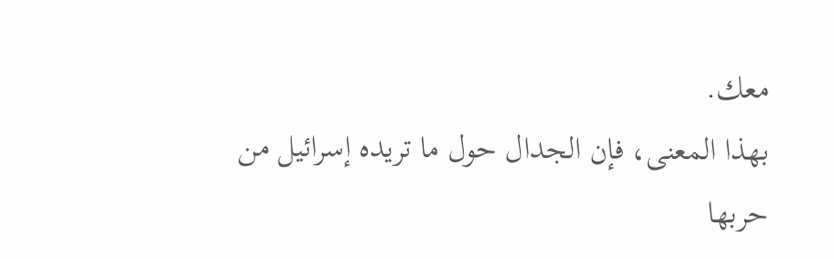معك.
بهذا المعنى، فإن الجدال حول ما تريده إسرائيل من حربها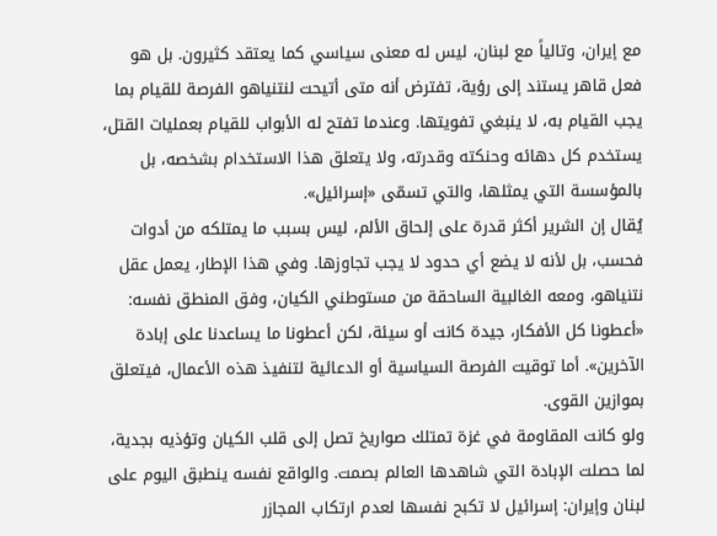مع إيران، وتالياً مع لبنان، ليس له معنى سياسي كما يعتقد كثيرون. بل هو فعل قاهر يستند إلى رؤية، تفترض أنه متى أتيحت لنتنياهو الفرصة للقيام بما يجب القيام به، لا ينبغي تفويتها. وعندما تفتح له الأبواب للقيام بعمليات القتل، يستخدم كل دهائه وحنكته وقدرته، ولا يتعلق هذا الاستخدام بشخصه، بل بالمؤسسة التي يمثلها، والتي تسمّى «إسرائيل».
يُقال إن الشرير أكثر قدرة على إلحاق الألم، ليس بسبب ما يمتلكه من أدوات فحسب، بل لأنه لا يضع أي حدود لا يجب تجاوزها. وفي هذا الإطار، يعمل عقل نتنياهو، ومعه الغالبية الساحقة من مستوطني الكيان، وفق المنطق نفسه: «أعطونا كل الأفكار، جيدة كانت أو سيئة، لكن أعطونا ما يساعدنا على إبادة الآخرين». أما توقيت الفرصة السياسية أو الدعائية لتنفيذ هذه الأعمال، فيتعلق بموازين القوى.
ولو كانت المقاومة في غزة تمتلك صواريخ تصل إلى قلب الكيان وتؤذيه بجدية، لما حصلت الإبادة التي شاهدها العالم بصمت. والواقع نفسه ينطبق اليوم على لبنان وإيران: إسرائيل لا تكبح نفسها لعدم ارتكاب المجازر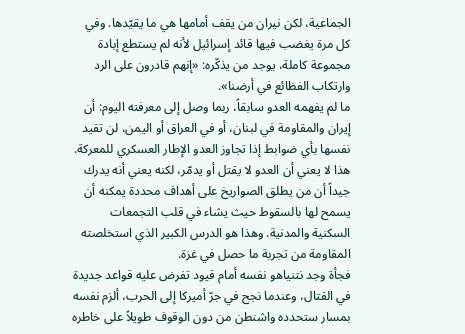الجماعية، لكن نيران من يقف أمامها هي ما يقيّدها. وفي كل مرة يغضب فيها قائد إسرائيل لأنه لم يستطع إبادة مجموعة كاملة، يوجد من يذكّره: «إنهم قادرون على الرد وارتكاب الفظائع في أرضنا».
ما لم يفهمه العدو سابقاً، ربما وصل إلى معرفته اليوم: أن إيران والمقاومة في لبنان، أو في العراق أو اليمن، لن تقيد نفسها بأي ضوابط إذا تجاوز العدو الإطار العسكري للمعركة. هذا لا يعني أن العدو لا يقتل أو يدمّر، لكنه يعني أنه يدرك جيداً أن من يطلق الصواريخ على أهداف محددة يمكنه أن يسمح لها بالسقوط حيث يشاء في قلب التجمعات السكنية والمدنية. وهذا هو الدرس الكبير الذي استخلصته المقاومة من تجربة ما حصل في غزة.
فجأة وجد نتنياهو نفسه أمام قيود تفرض عليه قواعد جديدة في القتال، وعندما نجح في جرّ أميركا إلى الحرب، ألزم نفسه بمسار ستحدده واشنطن من دون الوقوف طويلاً على خاطره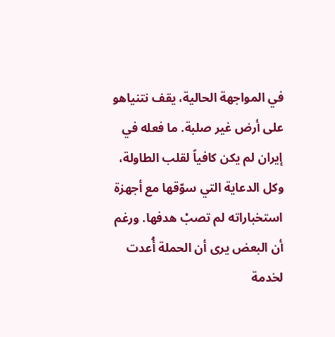في المواجهة الحالية، يقف نتنياهو على أرض غير صلبة. ما فعله في إيران لم يكن كافياً لقلب الطاولة، وكل الدعاية التي سوّقها مع أجهزة استخباراته لم تصبْ هدفها. ورغم أن البعض يرى أن الحملة أُعدت لخدمة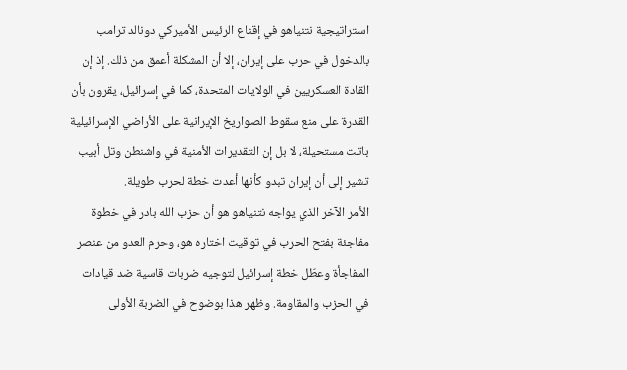استراتيجية نتنياهو في إقناع الرئيس الأميركي دونالد ترامب بالدخول في حرب على إيران، إلا أن المشكلة أعمق من ذلك. إذ إن القادة العسكريين في الولايات المتحدة، كما في إسرائيل، يقرون بأن القدرة على منع سقوط الصواريخ الإيرانية على الأراضي الإسرائيلية باتت مستحيلة، لا بل إن التقديرات الأمنية في واشنطن وتل أبيب تشير إلى أن إيران تبدو كأنها أعدت خطة لحرب طويلة.
الأمر الآخر الذي يواجه نتنياهو هو أن حزب الله بادر في خطوة مفاجئة بفتح الحرب في توقيت اختاره هو، وحرم العدو من عنصر المفاجأة وعطّل خطة إسرائيل لتوجيه ضربات قاسية ضد قيادات في الحزب والمقاومة. وظهر هذا بوضوح في الضربة الأولى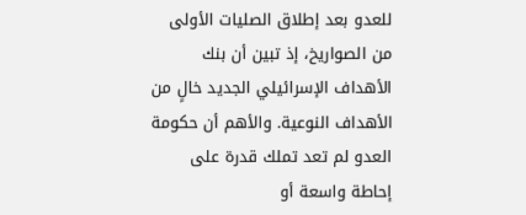للعدو بعد إطلاق الصليات الأولى من الصواريخ، إذ تبين أن بنك الأهداف الإسرائيلي الجديد خالٍ من الأهداف النوعية. والأهم أن حكومة العدو لم تعد تملك قدرة على إحاطة واسعة أو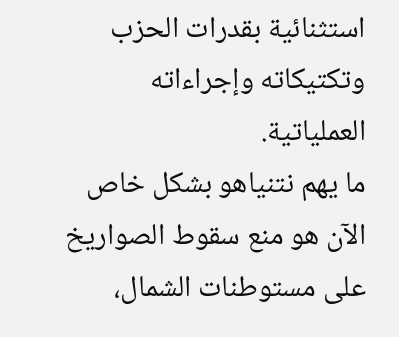استثنائية بقدرات الحزب وتكتيكاته وإجراءاته العملياتية.
ما يهم نتنياهو بشكل خاص الآن هو منع سقوط الصواريخ على مستوطنات الشمال،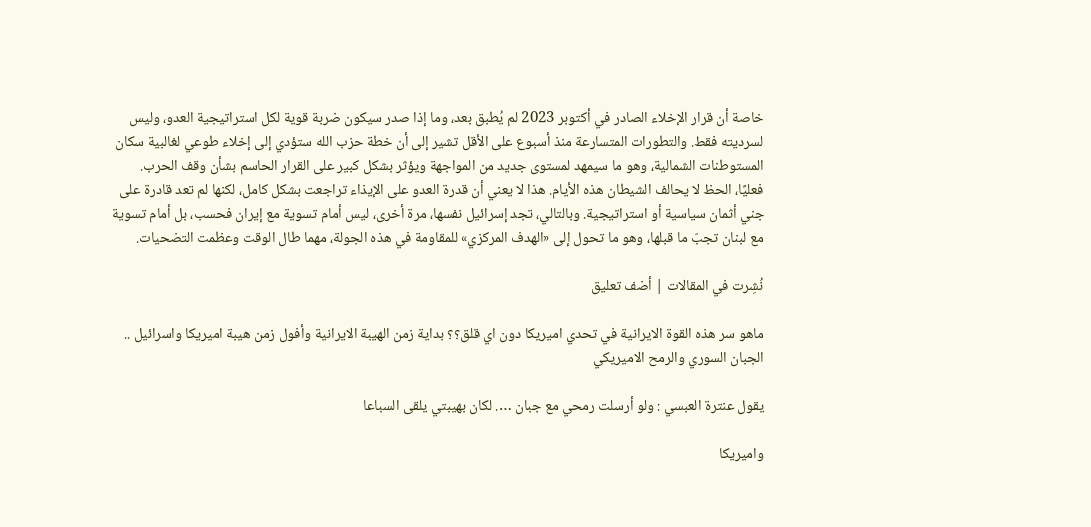خاصة أن قرار الإخلاء الصادر في أكتوبر 2023 لم يُطبق بعد، وما إذا صدر سيكون ضربة قوية لكل استراتيجية العدو، وليس لسرديته فقط. والتطورات المتسارعة منذ أسبوع على الأقل تشير إلى أن خطة حزب الله ستؤدي إلى إخلاء طوعي لغالبية سكان المستوطنات الشمالية، وهو ما سيمهد لمستوى جديد من المواجهة ويؤثر بشكل كبير على القرار الحاسم بشأن وقف الحرب.
فعليًا، الحظ لا يحالف الشيطان هذه الأيام. هذا لا يعني أن قدرة العدو على الإيذاء تراجعت بشكل كامل، لكنها لم تعد قادرة على جني أثمان سياسية أو استراتيجية. وبالتالي، تجد إسرائيل نفسها، مرة أخرى، ليس أمام تسوية مع إيران فحسب، بل أمام تسوية مع لبنان تجبّ ما قبلها، وهو ما تحول إلى «الهدف المركزي» للمقاومة في هذه الجولة، مهما طال الوقت وعظمت التضحيات.

نُشِرت في المقالات | أضف تعليق

ماهو سر هذه القوة الايرانية في تحدي اميريكا دون اي قلق؟؟ بداية زمن الهيبة الايرانية وأفول زمن هيبة اميريكا واسرائيل .. الجبان السوري والرمح الاميريكي

يقول عنترة العبسي : ولو أرسلت رمحي مع جبان …. لكان بهيبتي يلقى السباعا

واميريكا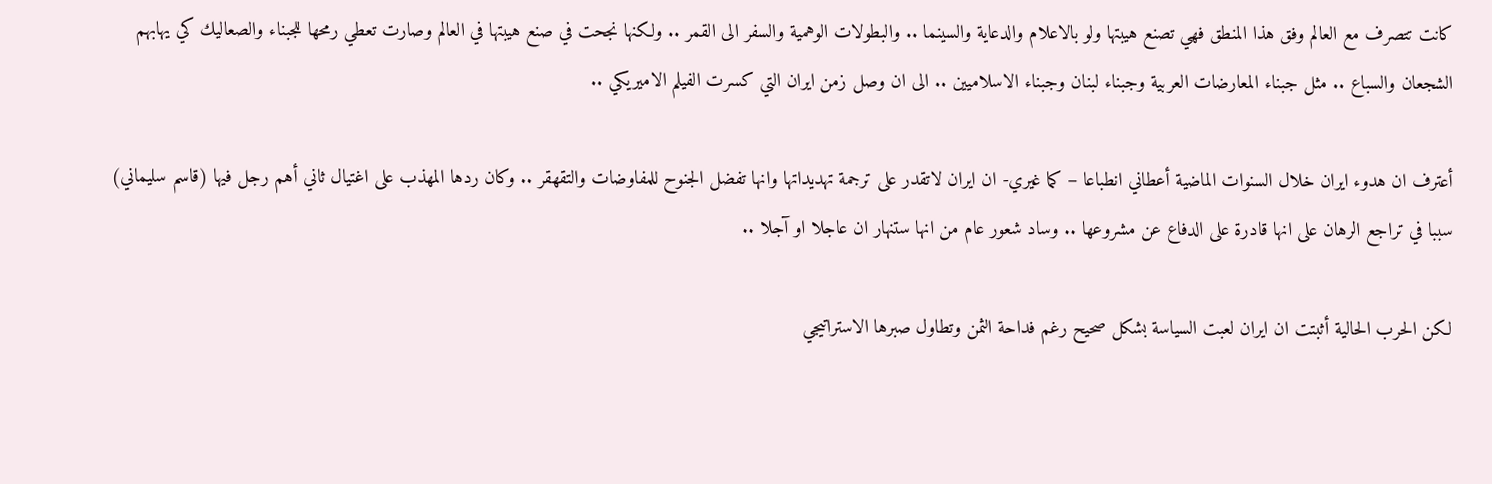كانت تتصرف مع العالم وفق هذا المنطق فهي تصنع هيبتها ولو بالاعلام والدعاية والسينما .. والبطولات الوهمية والسفر الى القمر .. ولكنها نجحت في صنع هيبتها في العالم وصارت تعطي رمحها للجبناء والصعاليك كي يهابهم الشجعان والسباع .. مثل جبناء المعارضات العربية وجبناء لبنان وجبناء الاسلاميين .. الى ان وصل زمن ايران التي كسرت الفيلم الاميريكي ..

أعترف ان هدوء ايران خلال السنوات الماضية أعطاني انطباعا – كما غيري- ان ايران لاتقدر على ترجمة تهديداتها وانها تفضل الجنوح للمفاوضات والتقهقر .. وكان ردها المهذب على اغتيال ثاني أهم رجل فيها (قاسم سليماني) سببا في تراجع الرهان على انها قادرة على الدفاع عن مشروعها .. وساد شعور عام من انها ستنهار ان عاجلا او آجلا ..

لكن الحرب الحالية أثبتت ان ايران لعبت السياسة بشكل صحيح رغم فداحة الثمن وتطاول صبرها الاستراتيجي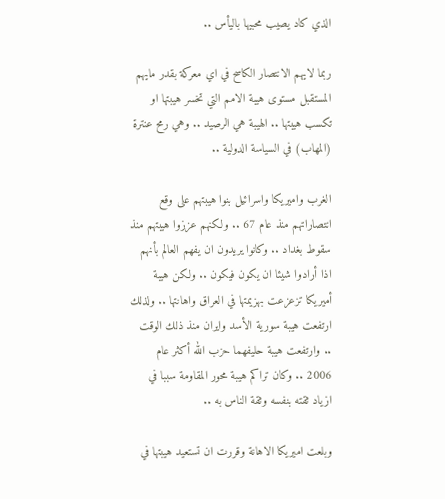الذي كاد يصيب محبيها باليأس ..

ربما لايهم الانتصار الكاسح في اي معركة بقدر مايهم المستقبل مستوى هيبة الامم التي تخسر هيبتها او تكسب هيبتها .. الهيبة هي الرصيد .. وهي رمح عنترة (المهاب) في السياسة الدولية ..

الغرب واميريكا واسرائيل بنوا هيبتهم على وقع انتصاراتهم منذ عام 67 .. ولكنهم عززوا هيبتهم منذ سقوط بغداد .. وكانوا يريدون ان يفهم العالم بأنهم اذا أرادوا شيئا ان يكون فيكون .. ولكن هيبة أميريكا تزعزعت بهزيمتها في العراق واهانتها .. ولذلك ارتفعت هيبة سورية الأسد وايران منذ ذلك الوقت .. وارتفعت هيبة حليفهما حزب الله أكثر عام 2006 .. وكان تراكم هيبة محور المقاومة سببا في ازياد ثقته بنفسه وثقة الناس به ..

وبلعت اميريكا الاهانة وقررت ان تستعيد هيبتها في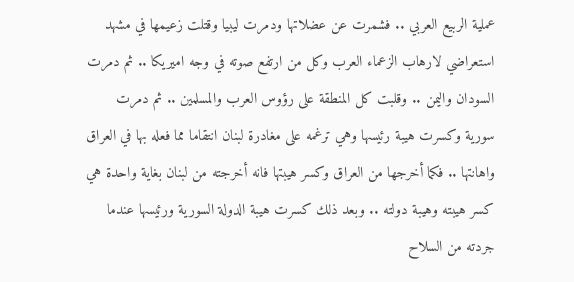عملية الربيع العربي .. فشمرت عن عضلاتها ودمرت ليبيا وقتلت زعيمها في مشهد استعراضي لارهاب الزعماء العرب وكل من ارتفع صوته في وجه اميريكا .. ثم دمرت السودان واليمن .. وقلبت كل المنطقة على رؤوس العرب والمسلمين .. ثم دمرت سورية وكسرت هيبة رئيسها وهي ترغمه على مغادرة لبنان انتقاما مما فعله بها في العراق واهانتها .. فكما أخرجها من العراق وكسر هيبتها فانه أخرجته من لبنان بغاية واحدة هي كسر هيبته وهيبة دولته .. وبعد ذلك كسرت هيبة الدولة السورية ورئيسها عندما جردته من السلاح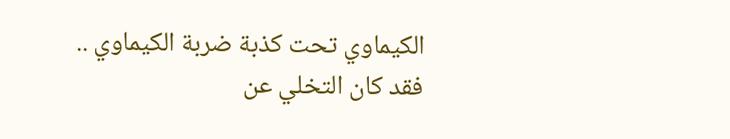الكيماوي تحت كذبة ضربة الكيماوي .. فقد كان التخلي عن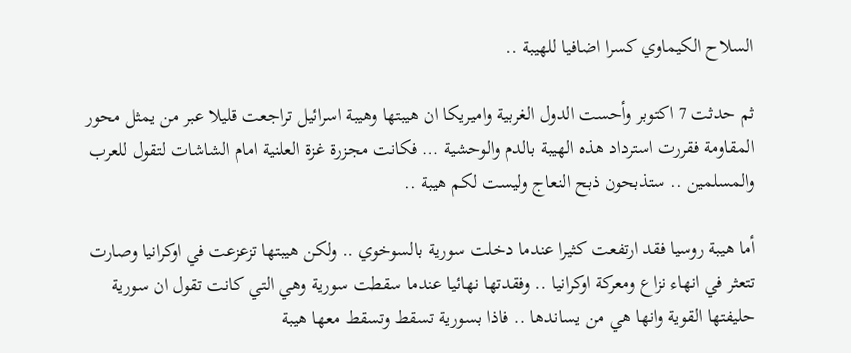السلاح الكيماوي كسرا اضافيا للهيبة ..

ثم حدثت 7 اكتوبر وأحست الدول الغربية واميريكا ان هيبتها وهيبة اسرائيل تراجعت قليلا عبر من يمثل محور المقاومة فقررت استرداد هذه الهيبة بالدم والوحشية … فكانت مجزرة غزة العلنية امام الشاشات لتقول للعرب والمسلمين .. ستذبحون ذبح النعاج وليست لكم هيبة ..

أما هيبة روسيا فقد ارتفعت كثيرا عندما دخلت سورية بالسوخوي .. ولكن هيبتها تزعزعت في اوكرانيا وصارت تتعثر في انهاء نزاع ومعركة اوكرانيا .. وفقدتها نهائيا عندما سقطت سورية وهي التي كانت تقول ان سورية حليفتها القوية وانها هي من يساندها .. فاذا بسورية تسقط وتسقط معها هيبة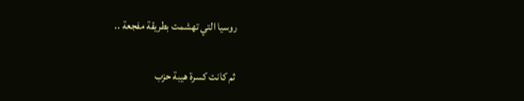روسيا التي تهشمت بطريقة مفجعة ..

ثم كانت كسرة هيبة حزب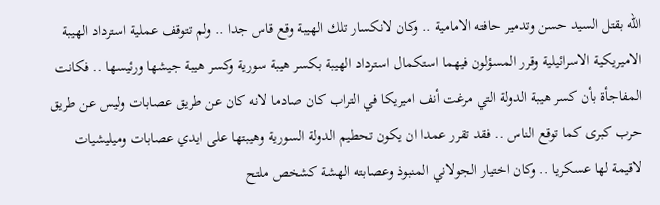الله بقتل السيد حسن وتدمير حافته الامامية .. وكان لانكسار تلك الهيبة وقع قاس جدا .. ولم تتوقف عملية استرداد الهيبة الاميريكية الاسرائيلية وقرر المسؤلون فيهما استكمال استرداد الهيبة بكسر هيبة سورية وكسر هيبة جيشها ورئيسها .. فكانت المفاجأة بأن كسر هيبة الدولة التي مرغت أنف اميريكا في التراب كان صادما لانه كان عن طريق عصابات وليس عن طريق حرب كبرى كما توقع الناس .. فقد تقرر عمدا ان يكون تحطيم الدولة السورية وهيبتها على ايدي عصابات وميليشيات لاقيمة لها عسكريا .. وكان اختيار الجولاني المنبوذ وعصابته الهشة كشخص ملتح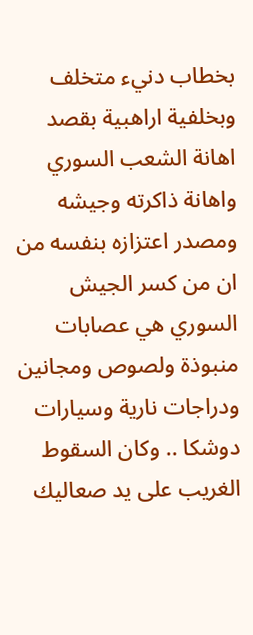بخطاب دنيء متخلف وبخلفية اراهبية بقصد اهانة الشعب السوري واهانة ذاكرته وجيشه ومصدر اعتزازه بنفسه من ان من كسر الجيش السوري هي عصابات منبوذة ولصوص ومجانين ودراجات نارية وسيارات دوشكا .. وكان السقوط الغريب على يد صعاليك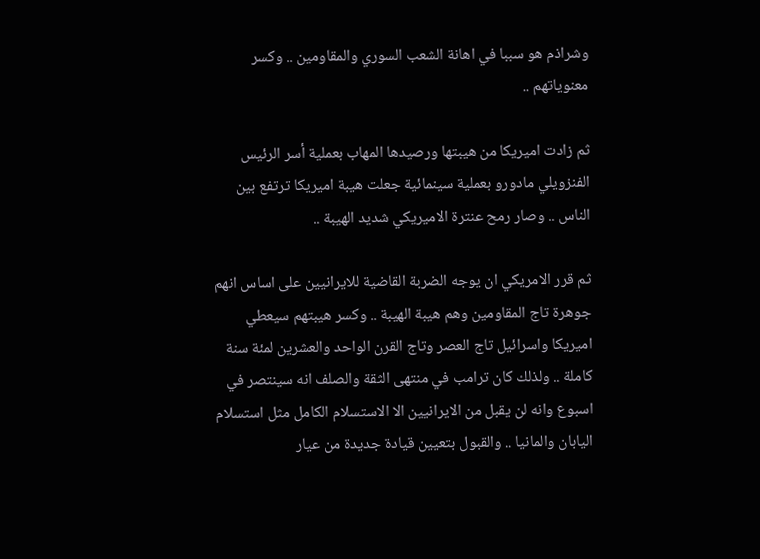وشراذم هو سببا في اهانة الشعب السوري والمقاومين .. وكسر معنوياتهم ..

ثم زادت اميريكا من هيبتها ورصيدها المهاب بعملية أسر الرئيس الفنزويلي مادورو بعملية سينمائية جعلت هيبة اميريكا ترتفع بين الناس .. وصار رمح عنترة الاميريكي شديد الهيبة ..

ثم قرر الامريكي ان يوجه الضربة القاضية للايرانيين على اساس انهم جوهرة تاج المقاومين وهم هيبة الهيبة .. وكسر هيبتهم سيعطي اميريكا واسرائيل تاج العصر وتاج القرن الواحد والعشرين لمئة سنة كاملة .. ولذلك كان ترامب في منتهى الثقة والصلف انه سينتصر في اسبوع وانه لن يقبل من الايرانيين الا الاستسلام الكامل مثل استسلام اليابان والمانيا .. والقبول بتعيين قيادة جديدة من عيار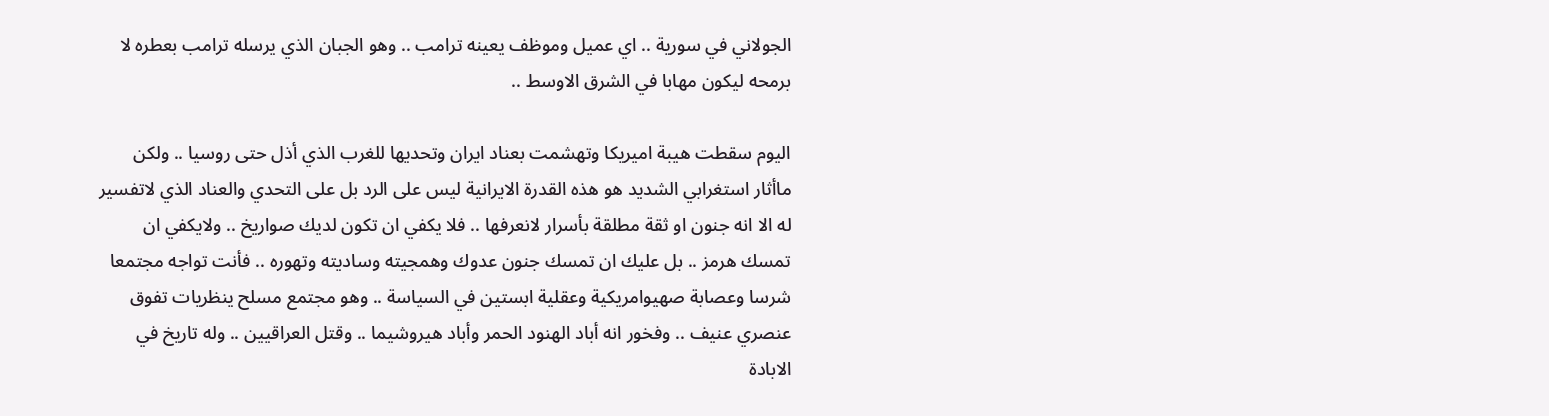الجولاني في سورية .. اي عميل وموظف يعينه ترامب .. وهو الجبان الذي يرسله ترامب بعطره لا برمحه ليكون مهابا في الشرق الاوسط ..

اليوم سقطت هيبة اميريكا وتهشمت بعناد ايران وتحديها للغرب الذي أذل حتى روسيا .. ولكن ماأثار استغرابي الشديد هو هذه القدرة الايرانية ليس على الرد بل على التحدي والعناد الذي لاتفسير له الا انه جنون او ثقة مطلقة بأسرار لانعرفها .. فلا يكفي ان تكون لديك صواريخ .. ولايكفي ان تمسك هرمز .. بل عليك ان تمسك جنون عدوك وهمجيته وساديته وتهوره .. فأنت تواجه مجتمعا شرسا وعصابة صهيوامريكية وعقلية ابستين في السياسة .. وهو مجتمع مسلح ينظريات تفوق عنصري عنيف .. وفخور انه أباد الهنود الحمر وأباد هيروشيما .. وقتل العراقيين .. وله تاريخ في الابادة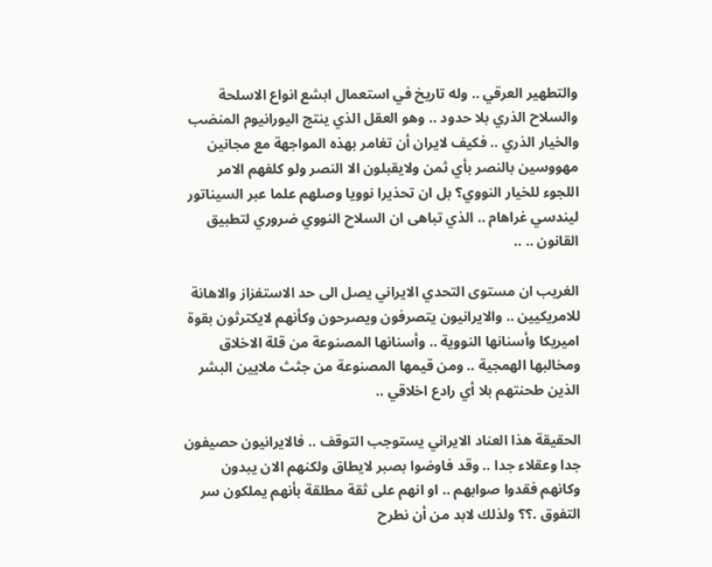والتطهير العرقي .. وله تاريخ في استعمال ابشع انواع الاسلحة والسلاح الذري بلا حدود .. وهو العقل الذي ينتج اليورانيوم المنضب والخيار الذري .. فكيف لايران أن تغامر بهذه المواجهة مع مجانين مهووسين بالنصر بأي ثمن ولايقبلون الا النصر ولو كلفهم الامر اللجوء للخيار النووي؟ بل ان تحذيرا نوويا وصلهم علما عبر السيناتور ليندسي غراهام .. الذي تباهى ان السلاح النووي ضروري لتطبيق القانون .. ..

الغريب ان مستوى التحدي الايراني يصل الى حد الاستفزاز والاهانة للامريكيين .. والايرانيون يتصرفون ويصرحون وكأنهم لايكترثون بقوة اميريكا وأسنانها النووية .. وأسنانها المصنوعة من قلة الاخلاق ومخالبها الهمجية .. ومن قيمها المصنوعة من جثث ملايين البشر الذين طحنتهم بلا أي رادع اخلاقي ..

الحقيقة هذا العناد الايراني يستوجب التوقف .. فالايرانيون حصيفون جدا وعقلاء جدا .. وقد فاوضوا بصبر لايطاق ولكنهم الان يبدون وكانهم فقدوا صوابهم .. او انهم على ثقة مطلقة بأنهم يملكون سر التفوق .؟؟ ولذلك لابد من أن نطرح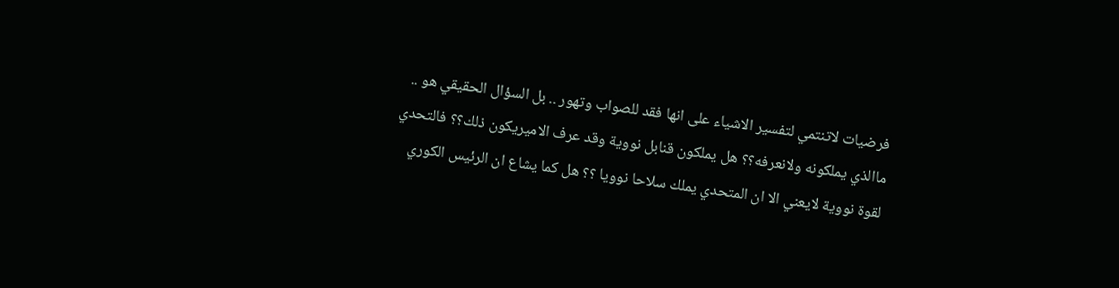فرضيات لاتنتمي لتفسير الاشياء على انها فقد للصواب وتهور .. بل السؤال الحقيقي هو .. ماالذي يملكونه ولانعرفه؟؟ هل يملكون قنابل نووية وقد عرف الاميريكون ذلك؟؟ فالتحدي لقوة نووية لايعني الا ان المتحدي يملك سلاحا نوويا ؟؟ هل كما يشاع ان الرئيس الكوري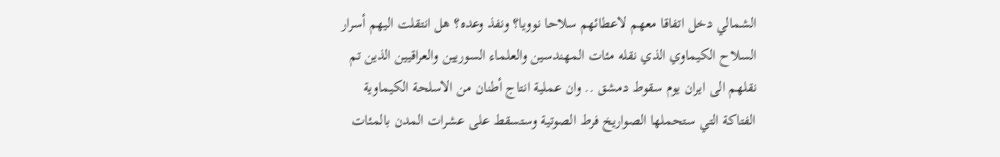الشمالي دخل اتفاقا معهم لاعطائهم سلاحا نوويا؟ ونفذ وعده؟ هل انتقلت اليهم أسرار السلاح الكيماوي الذي نقله مئات المهندسين والعلماء السوريين والعراقيين الذين تم نقلهم الى ايران يوم سقوط دمشق .. وان عملية انتاج أطنان من الاسلحة الكيماوية الفتاكة التي ستحملها الصواريخ فرط الصوتية وستسقط على عشرات المدن بالمئات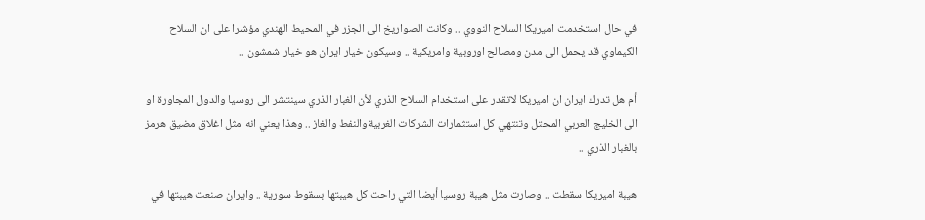في حال استخدمت اميريكا السلاح النووي .. وكانت الصواريخ الى الجزر في المحيط الهندي مؤشرا على ان السلاح الكيماوي قد يحمل الى مدن ومصالح اوروبية وامريكية .. وسيكون خيار ايران هو خيار شمشون ..

أم هل تدرك ايران ان اميريكا لاتقدر على استخدام السلاح الذري لأن الغبار الذري سينتشر الى روسيا والدول المجاورة او الى الخليج العربي المحتل وتنتهي كل استثمارات الشركات الغربيةوالنفط والغاز .. وهذا يعني انه مثل اغلاق مضيق هرمز بالغبار الذري ..

هيبة اميريكا سقطت .. وصارت مثل هيبة روسيا أيضا التي راحت كل هيبتها بسقوط سورية .. وايران صنعت هيبتها في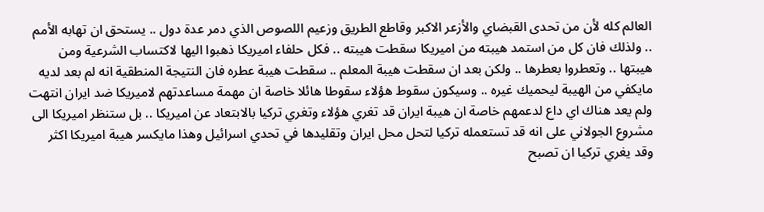العالم كله لأن من تحدى القبضاي والأزعر الاكبر وقاطع الطريق وزعيم اللصوص الذي دمر عدة دول .. يستحق ان تهابه الأمم .. ولذلك فان كل من استمد هيبته من اميريكا سقطت هيبته .. فكل حلفاء اميريكا ذهبوا اليها لاكتساب الشرعية ومن هيبتها .. وتعطروا بعطرها .. ولكن بعد ان سقطت هيبة المعلم .. سقطت هيبة عطره فان النتيجة المنطقية انه لم بعد لديه مايكفي من الهيبة ليحميك غيره .. وسيكون سقوط هؤلاء سقوطا هائلا خاصة ان مهمة مساعدتهم لاميريكا ضد ايران انتهت ولم يعد هناك اي داع لدعمهم خاصة ان هيبة ايران قد تغري هؤلاء وتغري تركيا بالابتعاد عن اميريكا .. بل ستنظر اميريكا الى مشروع الجولاني على انه قد تستعمله تركيا لتحل محل ايران وتقليدها في تحدي اسرائيل وهذا مايكسر هيبة اميريكا اكثر وقد يغري تركيا ان تصبح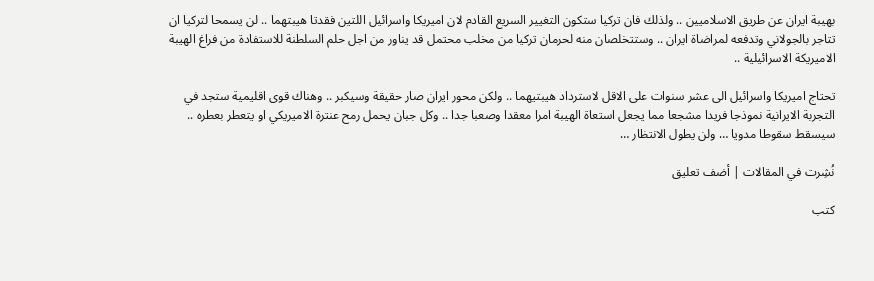بهيبة ايران عن طريق الاسلاميين .. ولذلك فان تركيا ستكون التغيير السريع القادم لان اميريكا واسرائيل اللتين فقدتا هيبتهما .. لن يسمحا لتركيا ان تتاجر بالجولاني وتدفعه لمراضاة ايران .. وستتخلصان منه لحرمان تركيا من مخلب محتمل قد يناور من اجل حلم السلطنة للاستفادة من فراغ الهيبة الاميريكة الاسرائيلية ..

تحتاج اميريكا واسرائيل الى عشر سنوات على الاقل لاسترداد هيبتيهما .. ولكن محور ايران صار حقيقة وسيكبر .. وهناك قوى اقليمية ستجد في التجربة الايرانية نموذجا فريدا مشجعا مما يجعل استعاة الهيبة امرا معقدا وصعبا جدا .. وكل جبان يحمل رمح عنترة الاميريكي او يتعطر بعطره .. سيسقط سقوطا مدويا … ولن يطول الانتظار …

نُشِرت في المقالات | أضف تعليق

كتب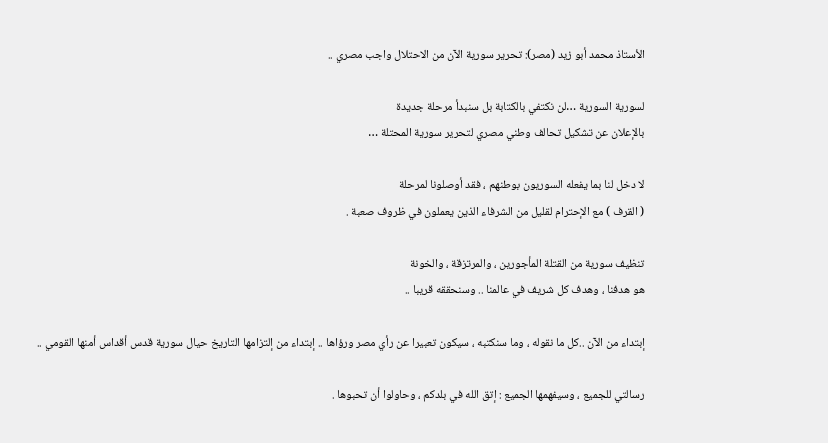الأستاذ محمد أبو زيد (مصر): تحرير سورية الآن من الاحتلال واجب مصري ..

لسورية السورية …لن نكتفي بالكتابة بل سنبدأ مرحلة جديدة
بالإعلان عن تشكيل تحالف وطني مصري لتحرير سورية المحتلة …

لا دخل لنا بما يفعله السوريون بوطنهم ، فقد أوصلونا لمرحلة
( القرف ) مع الإحترام لقليل من الشرفاء الذين يعملون في ظروف صعبة .

تنظيف سورية من القتلة المأجورين ، والمرتزقة ، والخونة
هو هدفنا ، وهدف كل شريف في عالمنا .. وسنحققه قريبا ..

إبتداء من الآن ..كل ما نقوله ، وما سنكتبه ، سيكون تعبيرا عن رأي مصر ورؤاها .. إبتداء من إلتزامها التاريخ حيال سورية قدس أقداس أمنها القومي ..

رسالتي للجميع ، وسيفهمها الجميع : إتق الله في بلدكم ، وحاولوا أن تحبوها .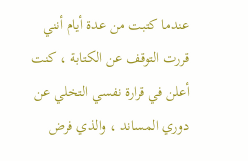عندما كتبت من عدة أيام أنني قررت التوقف عن الكتابة ، كنت أعلن في قرارة نفسي التخلي عن دوري المساند ، والذي فرض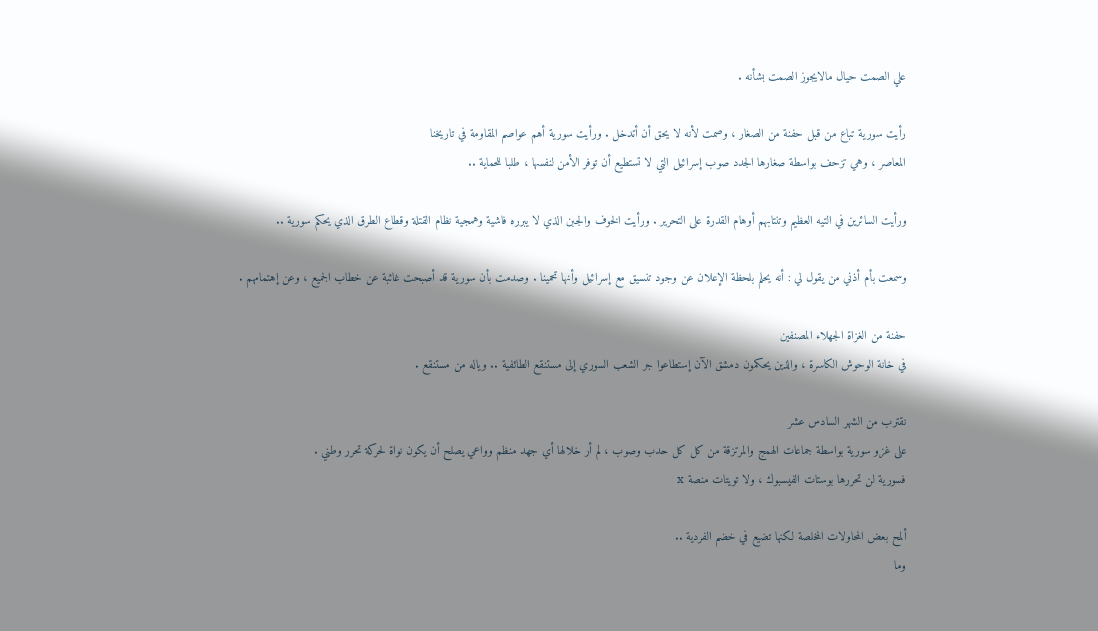علي الصمت حيال مالايجوز الصمت بشأنه .

رأيت سورية تباع من قبل حفنة من الصغار ، وصمت لأنه لا يحق أن أتدخل . ورأيت سورية أهم عواصم المقاومة في تاريخنا
المعاصر ، وهي تزحف بواسطة صغارها الجدد صوب إسرائيل التي لا تستطيع أن توفر الأمن لنفسها ، طلبا للحماية ..

ورأيت السائرين في التيه العظيم وتنتابهم أوهام القدرة على التحرير . ورأيت الخوف والجبن الذي لا يبرره فاشية وهمجية نظام القتلة وقطاع الطرق الذي يحكم سورية ..

وسمعت بأم أذني من يقول لي : أنه يحلم بلحظة الإعلان عن وجود تنسيق مع إسرائيل وأنها تحمينا . وصدمت بأن سورية قد أصبحت غائبة عن خطاب الجميع ، وعن إهتمامهم .

حفنة من الغزاة الجهلاء المصنفين
في خانة الوحوش الكاسرة ، والذين يحكمون دمشق الآن إستطاعوا جر الشعب السوري إلى مستنقع الطائفية .. وياله من مستنقع .

نقترب من الشهر السادس عشر
على غزو سورية بواسطة جماعات الهمج والمرتزقة من كل كل حدب وصوب ، لم أر خلالها أي جهد منظم وواعي يصلح أن يكون نواة لحركة تحرر وطني .
فسورية لن تحررها بوستات الفيسبوك ، ولا تويتات منصة x

ألمح بعض المحاولات المخلصة لكنها تضيع في خضم الفردية ..
وما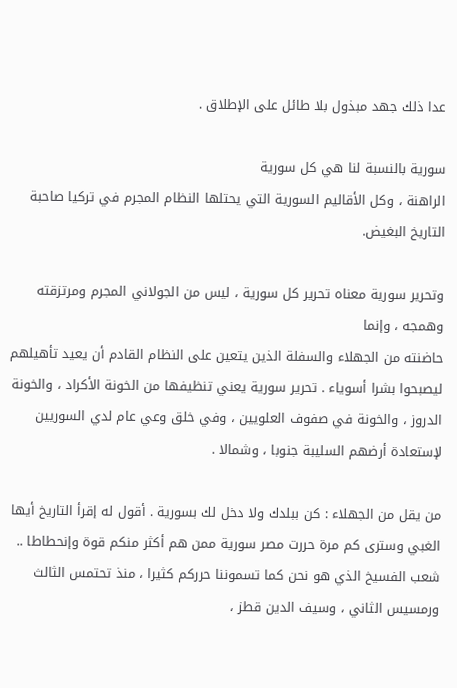عدا ذلك جهد مبذول بلا طائل على الإطلاق .

سورية بالنسبة لنا هي كل سورية
الراهنة ، وكل الأقاليم السورية التي يحتلها النظام المجرم في تركيا صاحبة التاريخ البغيض.

وتحرير سورية معناه تحرير كل سورية ، ليس من الجولاني المجرم ومرتزقته وهمجه ، وإنما
حاضنته من الجهلاء والسفلة الذين يتعين على النظام القادم أن يعيد تأهيلهم ليصبحوا بشرا أسوياء . تحرير سورية يعني تنظيفها من الخونة الأكراد ، والخونة الدروز ، والخونة في صفوف العلويين ، وفي خلق وعي عام لدي السوريين لإستعادة أرضهم السليبة جنوبا ، وشمالا .

من يقل من الجهلاء : كن ببلدك ولا دخل لك بسورية . أقول له إقرأ التاريخ أيها الغبي وسترى كم مرة حررت مصر سورية ممن هم أكثر منكم قوة وإنحطاطا .. شعب الفسيخ الذي هو نحن كما تسموننا حرركم كثيرا ، منذ تحتمس الثالث ورمسيس الثاني ، وسيف الدين قطز ،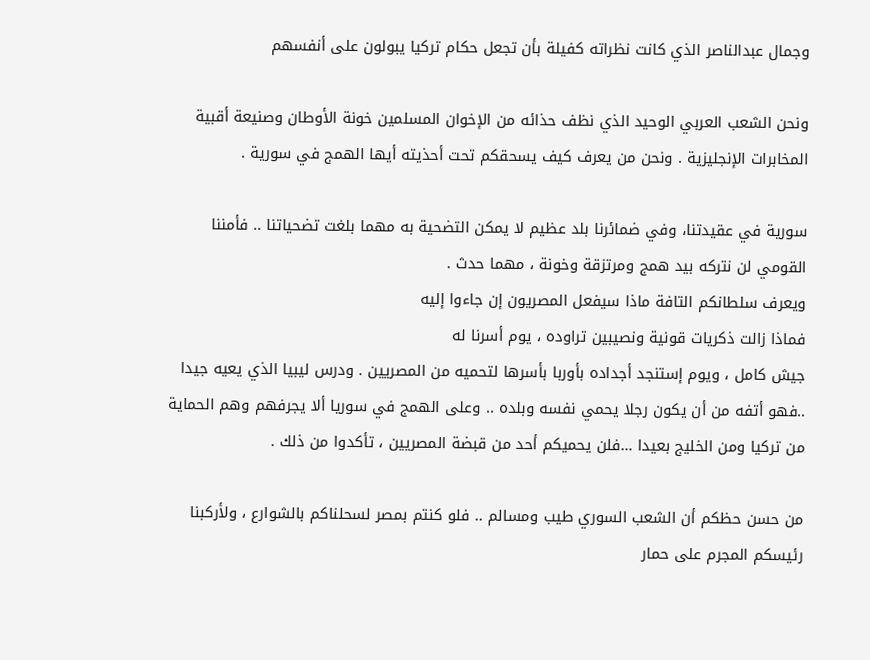وجمال عبدالناصر الذي كانت نظراته كفيلة بأن تجعل حكام تركيا يبولون على أنفسهم

ونحن الشعب العربي الوحيد الذي نظف حذائه من الإخوان المسلمين خونة الأوطان وصنيعة أقبية المخابرات الإنجليزية . ونحن من يعرف كيف يسحقكم تحت أحذيته أيها الهمج في سورية .

سورية في عقيدتنا، وفي ضمائرنا بلد عظيم لا يمكن التضحية به مهما بلغت تضحياتنا .. فأمننا القومي لن نتركه بيد همج ومرتزقة وخونة ، مهما حدث .
ويعرف سلطانكم التافة ماذا سيفعل المصريون إن جاءوا إليه
فماذا زالت ذكريات قونية ونصيبين تراوده ، يوم أسرنا له
جيش كامل ، ويوم إستنجد أجداده بأوربا بأسرها لتحميه من المصريين . ودرس ليبيا الذي يعيه جيدا ..فهو أتفه من أن يكون رجلا يحمي نفسه وبلده .. وعلى الهمج في سوريا ألا يجرفهم وهم الحماية من تركيا ومن الخليج بعيدا …فلن يحميكم أحد من قبضة المصريين ، تأكدوا من ذلك .

من حسن حظكم أن الشعب السوري طيب ومسالم .. فلو كنتم بمصر لسحلناكم بالشوارع ، ولأركبنا رئيسكم المجرم على حمار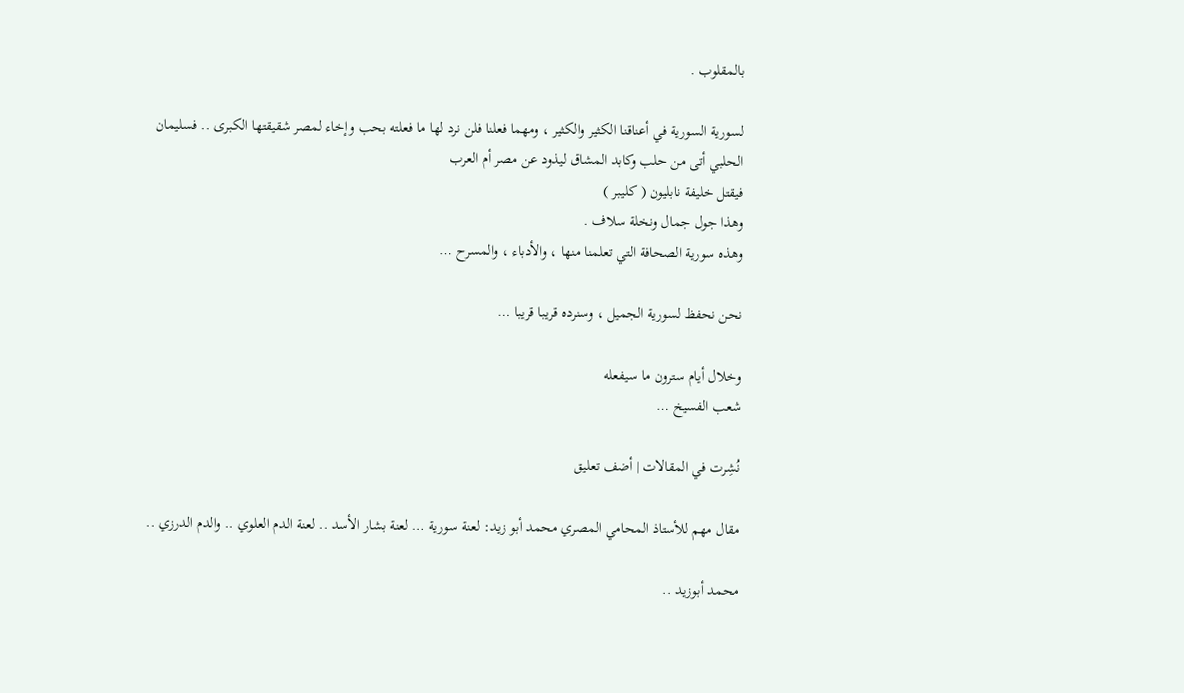بالمقلوب .

لسورية السورية في أعناقنا الكثير والكثير ، ومهما فعلنا فلن نرد لها ما فعلته بحب وإخاء لمصر شقيقتها الكبرى .. فسليمان الحلبي أتى من حلب وكابد المشاق ليذود عن مصر أم العرب
فيقتل خليفة نابليون ( كليبر )
وهذا جول جمال ونخلة سلاف .
وهذه سورية الصحافة التي تعلمنا منها ، والأدباء ، والمسرح …

نحن نحفظ لسورية الجميل ، وسنرده قريبا قريبا …

وخلال أيام سترون ما سيفعله
شعب الفسيخ …

نُشِرت في المقالات | أضف تعليق

مقال مهم للأستاذ المحامي المصري محمد أبو زيد: لعنة سورية … لعنة بشار الأسد .. لعنة الدم العلوي .. والدم الدرزي ..

محمد أبوزيد ..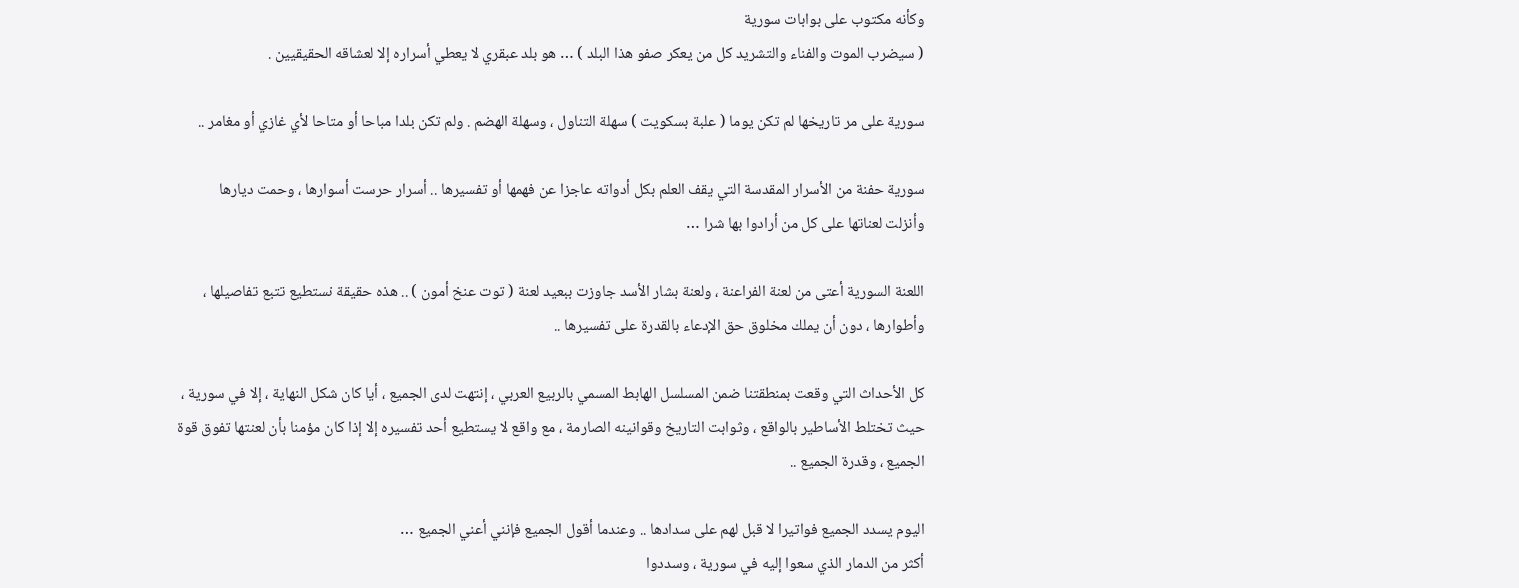وكأنه مكتوب على بوابات سورية
( سيضرب الموت والفناء والتشريد كل من يعكر صفو هذا البلد ) … هو بلد عبقري لا يعطي أسراره إلا لعشاقه الحقيقيين .

سورية على مر تاريخها لم تكن يوما ( علبة بسكويت ) سهلة التناول ، وسهلة الهضم . ولم تكن بلدا مباحا أو متاحا لأي غازي أو مغامر ..

سورية حفنة من الأسرار المقدسة التي يقف العلم بكل أدواته عاجزا عن فهمها أو تفسيرها .. أسرار حرست أسوارها ، وحمت ديارها
وأنزلت لعناتها على كل من أرادوا بها شرا …

اللعنة السورية أعتى من لعنة الفراعنة ، ولعنة بشار الأسد جاوزت ببعيد لعنة ( توت عنخ أمون ) .. هذه حقيقة نستطيع تتبع تفاصيلها ، وأطوارها ، دون أن يملك مخلوق حق الإدعاء بالقدرة على تفسيرها ..

كل الأحداث التي وقعت بمنطقتنا ضمن المسلسل الهابط المسمي بالربيع العربي ، إنتهت لدى الجميع ، أيا كان شكل النهاية ، إلا في سورية ، حيث تختلط الأساطير بالواقع ، وثوابت التاريخ وقوانينه الصارمة ، مع واقع لا يستطيع أحد تفسيره إلا إذا كان مؤمنا بأن لعنتها تفوق قوة الجميع ، وقدرة الجميع ..

اليوم يسدد الجميع فواتيرا لا قبل لهم على سدادها .. وعندما أقول الجميع فإنني أعني الجميع …
أكثر من الدمار الذي سعوا إليه في سورية ، وسددوا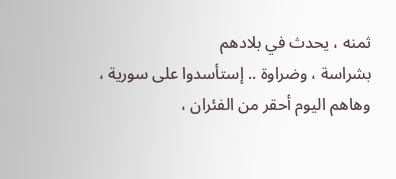ثمنه ، يحدث في بلادهم
بشراسة ، وضراوة .. إستأسدوا على سورية ، وهاهم اليوم أحقر من الفئران ،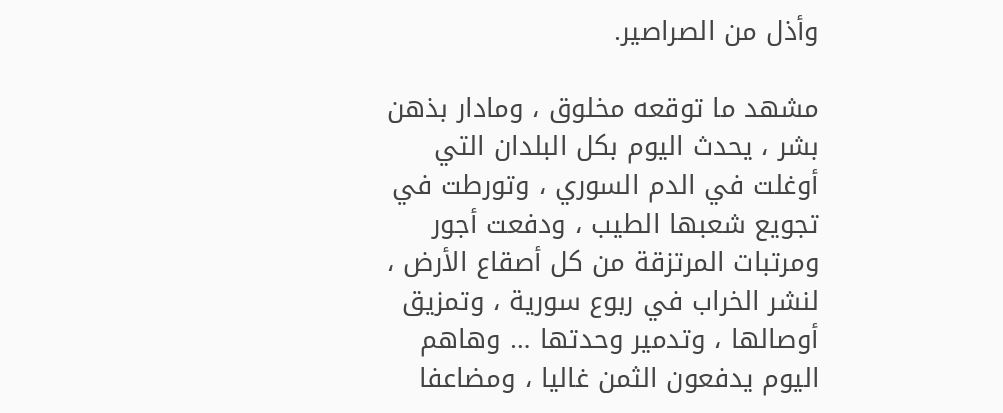وأذل من الصراصير.

مشهد ما توقعه مخلوق ، ومادار بذهن بشر ، يحدث اليوم بكل البلدان التي أوغلت في الدم السوري ، وتورطت في تجويع شعبها الطيب ، ودفعت أجور ومرتبات المرتزقة من كل أصقاع الأرض ، لنشر الخراب في ربوع سورية ، وتمزيق أوصالها ، وتدمير وحدتها … وهاهم اليوم يدفعون الثمن غاليا ، ومضاعفا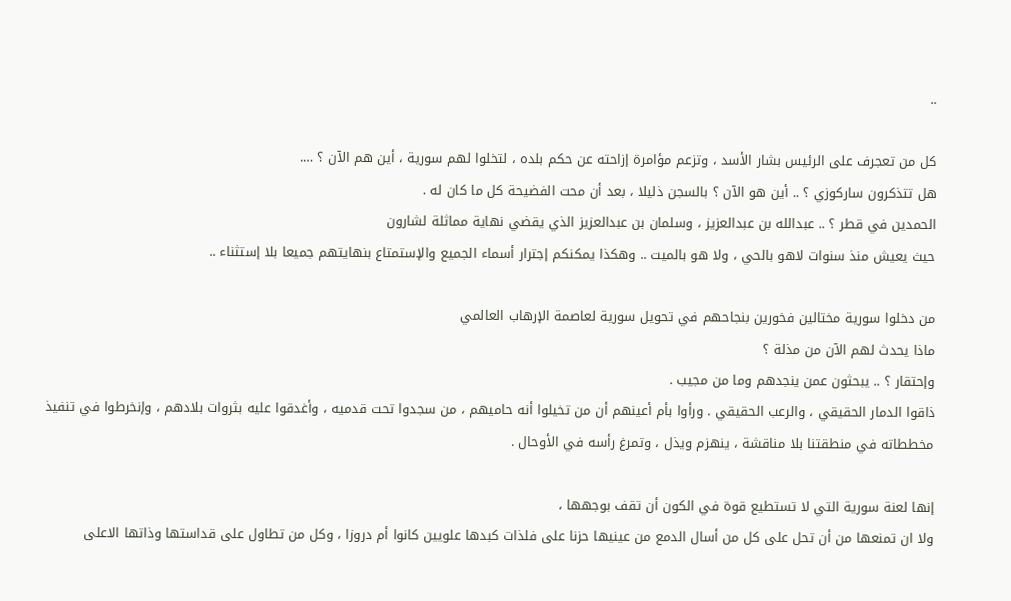..

كل من تعجرف على الرئيس بشار الأسد ، وتزعم مؤامرة إزاحته عن حكم بلده ، لتخلوا لهم سورية ، أين هم الآن ؟ ….
هل تتذكرون ساركوزي ؟ .. أين هو الآن ؟ بالسجن ذليلا ، بعد أن محت الفضيحة كل ما كان له .
الحمدين في قطر ؟ .. عبدالله بن عبدالعزيز ، وسلمان بن عبدالعزيز الذي يقضي نهاية مماثلة لشارون
حيث يعيش منذ سنوات لاهو بالحي ، ولا هو بالميت .. وهكذا يمكنكم إجترار أسماء الجميع والإستمتاع بنهايتهم جميعا بلا إستثناء ..

من دخلوا سورية مختالين فخورين بنجاحهم في تحويل سورية لعاصمة الإرهاب العالمي
ماذا يحدث لهم الآن من مذلة ؟
وإحتقار ؟ .. يبحثون عمن ينجدهم وما من مجيب .
ذاقوا الدمار الحقيقي ، والرعب الحقيقي . ورأوا بأم أعينهم أن من تخيلوا أنه حاميهم ، من سجدوا تحت قدميه ، وأغدقوا عليه بثروات بلادهم ، وإنخرطوا في تنفيذ مخططاته في منطقتنا بلا مناقشة ، ينهزم ويذل ، وتمرغ رأسه في الأوحال .

إنها لعنة سورية التي لا تستطيع قوة في الكون أن تقف بوجهها ،
ولا ان تمنعها من أن تحل على كل من أسال الدمع من عينيها حزنا على فلذات كبدها علويين كانوا أم دروزا ، وكل من تطاول على قداستها وذاتها الاعلى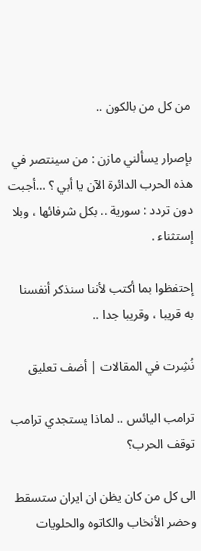من كل من بالكون ..

بإصرار يسألني مازن : من سينتصر في هذه الحرب الدائرة الآن يا أبي ؟ …أجبت دون تردد : سورية .. بكل شرفائها ، وبلا إستثناء .

إحتفظوا بما أكتب لأننا سنذكر أنفسنا به قريبا ، وقريبا جدا ..

نُشِرت في المقالات | أضف تعليق

ترامب اليائس .. لماذا يستجدي ترامب توقف الحرب؟

الى كل من كان يظن ان ايران ستسقط وحضر الأنخاب والكاتوه والحلويات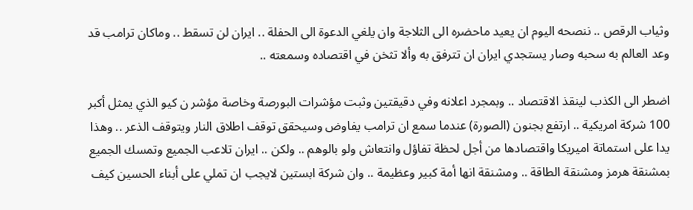وثياب الرقص .. ننصحه اليوم ان يعيد ماحضره الى الثلاجة وان يلغي الدعوة الى الحفلة .. ايران لن تسقط .. وماكان ترامب قد وعد العالم به سحبه وصار يستجدي ايران ان تترفق به وألا تثخن في اقتصاده وسمعته ..

اضطر الى الكذب لينقذ الاقتصاد .. وبمجرد اعلانه وفي دقيقتين وثبت مؤشرات البورصة وخاصة مؤشر ن كيو الذي يمثل أكبر 100 شركة امريكية .. ارتفع بجنون (الصورة) عندما سمع ان ترامب يفاوض وسيحقق توقف اطلاق النار ويتوقف الذعر .. وهذا يدا على استماتة اميريكا واقتصادها من أجل لحظة تفاؤل وانتعاش ولو بالوهم .. ولكن .. ايران تلاعب الجميع وتمسك الجميع بمشنقة هرمز ومشنقة الطاقة .. ومشنقة انها أمة كبير وعظيمة .. وان شركة ابستين لايجب ان تملي على أبناء الحسين كيف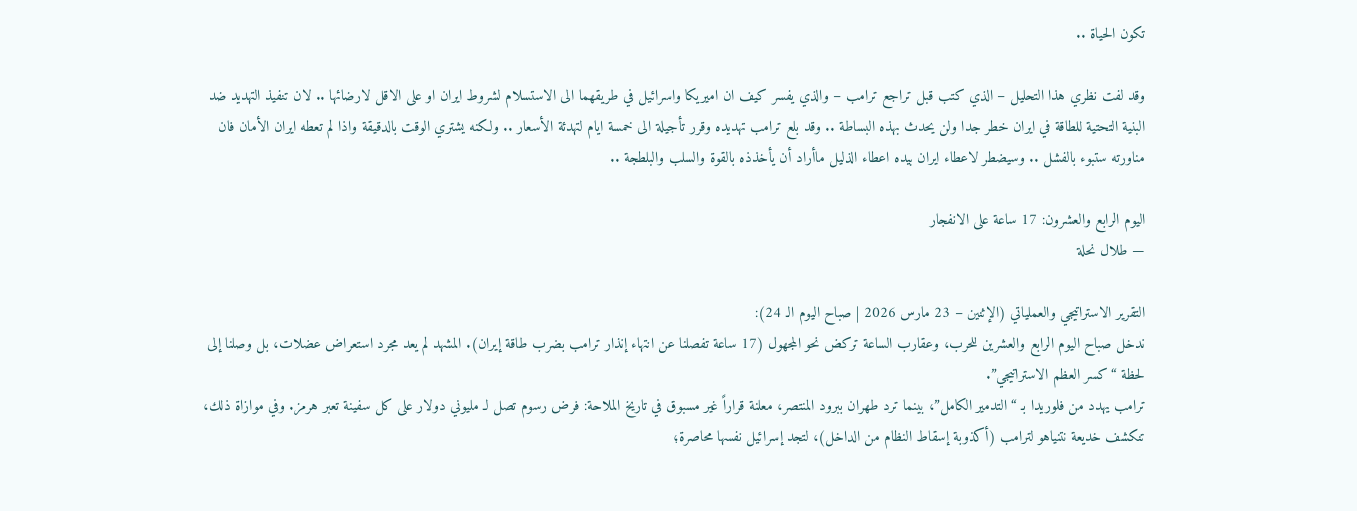تكون الحياة ..

وقد لفت نظري هذا التحليل – الذي كتب قبل تراجع ترامب – والذي يفسر كيف ان اميريكا واسرائيل في طريقهما الى الاستسلام لشروط ايران او على الاقل لارضائها .. لان تنفيذ التهديد ضد البنية التحتية للطاقة في ايران خطر جدا ولن يحدث بهذه البساطة .. وقد بلع ترامب تهديده وقرر تأجيلة الى خمسة ايام لتهدئة الأسعار .. ولكنه يشتري الوقت بالدقيقة واذا لم تعطه ايران الأمان فان مناورته ستبوء بالفشل .. وسيضطر لاعطاء ايران بيده اعطاء الذليل ماأراد أن يأخذذه بالقوة والسلب والبلطجة ..

اليوم الرابع والعشرون: 17 ساعة على الانفجار
— طلال نحلة

التقرير الاستراتيجي والعملياتي (الإثنين – 23 مارس 2026 | صباح اليوم الـ 24):
ندخل صباح اليوم الرابع والعشرين للحرب، وعقارب الساعة تركض نحو المجهول (17 ساعة تفصلنا عن انتهاء إنذار ترامب بضرب طاقة إيران). المشهد لم يعد مجرد استعراض عضلات، بل وصلنا إلى لحظة “كسر العظم الاستراتيجي”.
ترامب يهدد من فلوريدا بـ “التدمير الكامل”، بينما ترد طهران ببرود المنتصر، معلنة قراراً غير مسبوق في تاريخ الملاحة: فرض رسوم تصل لـ مليوني دولار على كل سفينة تعبر هرمز. وفي موازاة ذلك، تنكشف خديعة نتنياهو لترامب (أكذوبة إسقاط النظام من الداخل)، لتجد إسرائيل نفسها محاصرة؛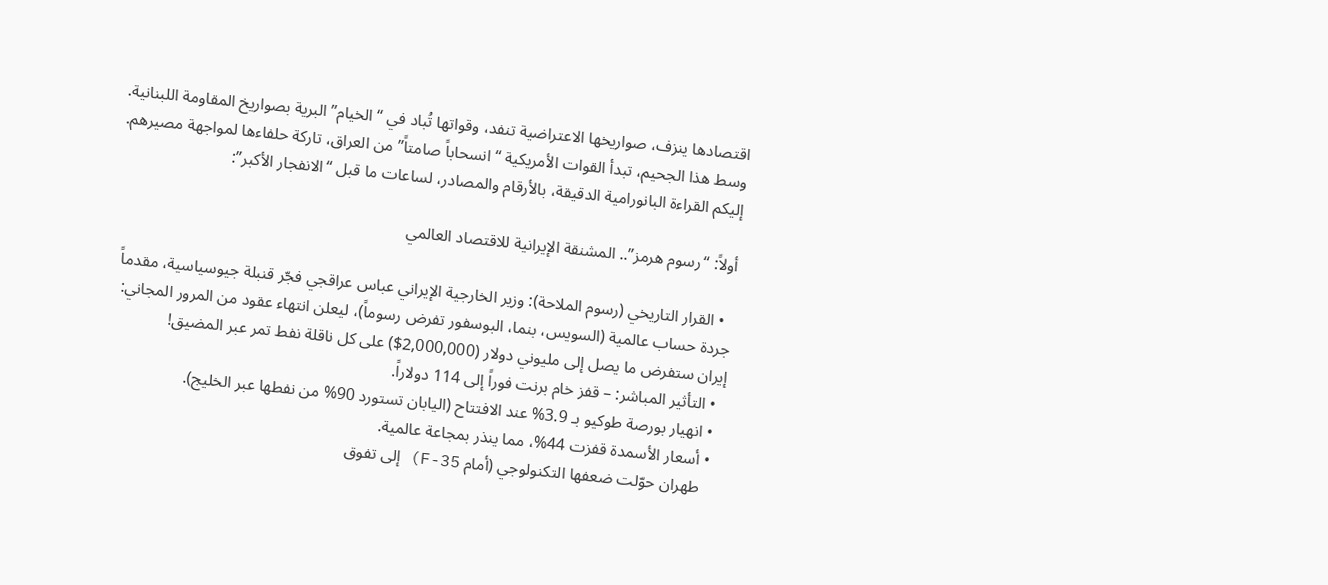اقتصادها ينزف، صواريخها الاعتراضية تنفد، وقواتها تُباد في “الخيام” البرية بصواريخ المقاومة اللبنانية. وسط هذا الجحيم، تبدأ القوات الأمريكية “انسحاباً صامتاً” من العراق، تاركة حلفاءها لمواجهة مصيرهم.
إليكم القراءة البانورامية الدقيقة، بالأرقام والمصادر، لساعات ما قبل “الانفجار الأكبر”:

أولاً: “رسوم هرمز”.. المشنقة الإيرانية للاقتصاد العالمي

  • القرار التاريخي (رسوم الملاحة): وزیر الخارجية الإيراني عباس عراقجي فجّر قنبلة جيوسياسية، مقدماً جردة حساب عالمية (السويس، بنما، البوسفور تفرض رسوماً)، ليعلن انتهاء عقود من المرور المجاني: إيران ستفرض ما يصل إلى مليوني دولار (2,000,000$) على كل ناقلة نفط تمر عبر المضيق!
  • التأثير المباشر: – قفز خام برنت فوراً إلى 114 دولاراً.
  • انهيار بورصة طوكيو بـ 3.9% عند الافتتاح (اليابان تستورد 90% من نفطها عبر الخليج).
  • أسعار الأسمدة قفزت 44%، مما ينذر بمجاعة عالمية.
    طهران حوّلت ضعفها التكنولوجي (أمام F-35) إلى تفوق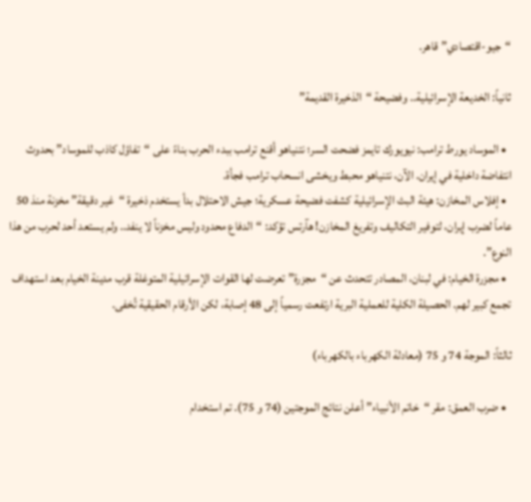“جيو-اقتصادي” قاهر.

ثانياً: الخديعة الإسرائيلية.. وفضيحة “الذخيرة القديمة”

  • الموساد يورط ترامب: نيويورك تايمز فضحت السر؛ نتنياهو أقنع ترامب ببدء الحرب بناءً على “تفاؤل كاذب للموساد” بحدوث انتفاضة داخلية في إيران. الآن، نتنياهو محبط ويخشى انسحاب ترامب فجأة.
  • إفلاس المخازن: هيئة البث الإسرائيلية كشفت فضيحة عسكرية؛ جيش الاحتلال بدأ يستخدم ذخيرة “غير دقيقة” مخزنة منذ 50 عاماً لضرب إيران، لتوفير التكاليف وتفريغ المخازن! هآرتس تؤكد: “الدفاع محدود وليس مخزناً لا ينفد.. ولم يستعد أحد لحرب من هذا النوع”.
  • مجزرة الخيام: في لبنان، المصادر تتحدث عن “مجزرة” تعرضت لها القوات الإسرائيلية المتوغلة قرب مدينة الخيام بعد استهداف تجمع كبير لهم. الحصيلة الكلية للعملية البرية ارتفعت رسمياً إلى 48 إصابة، لكن الأرقام الحقيقية تُخفى.

ثالثاً: الموجة 74 و 75 (معادلة الكهرباء بالكهرباء)

  • ضرب العمق: مقر “خاتم الأنبياء” أعلن نتائج الموجتين (74 و 75). تم استخدام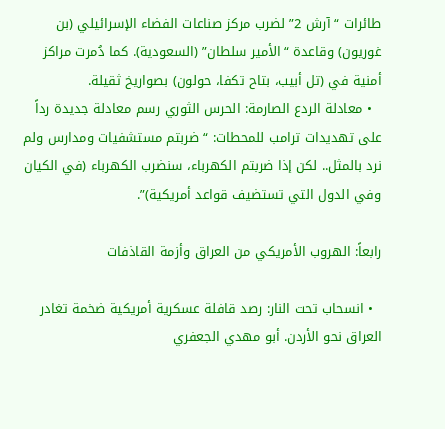طائرات “آرش 2” لضرب مركز صناعات الفضاء الإسرائيلي (بن غوريون) وقاعدة “الأمير سلطان” (السعودية). كما دُمرت مراكز أمنية في (تل أبيب، بتاح تكفا، حولون) بصواريخ ثقيلة.
  • معادلة الردع الصارمة: الحرس الثوري رسم معادلة جديدة رداً على تهديدات ترامب للمحطات: “ضربتم مستشفيات ومدارس ولم نرد بالمثل.. لكن إذا ضربتم الكهرباء، سنضرب الكهرباء (في الكيان وفي الدول التي تستضيف قواعد أمريكية)”.

رابعاً: الهروب الأمريكي من العراق وأزمة القاذفات

  • انسحاب تحت النار: رصد قافلة عسكرية أمريكية ضخمة تغادر العراق نحو الأردن. أبو مهدي الجعفري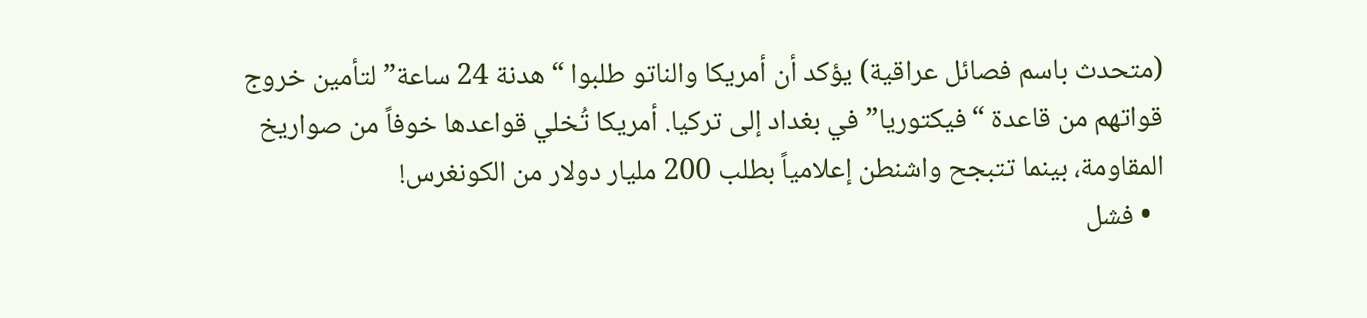(متحدث باسم فصائل عراقية) يؤكد أن أمريكا والناتو طلبوا “هدنة 24 ساعة” لتأمين خروج قواتهم من قاعدة “فيكتوريا” في بغداد إلى تركيا. أمريكا تُخلي قواعدها خوفاً من صواريخ المقاومة، بينما تتبجح واشنطن إعلامياً بطلب 200 مليار دولار من الكونغرس!
  • فشل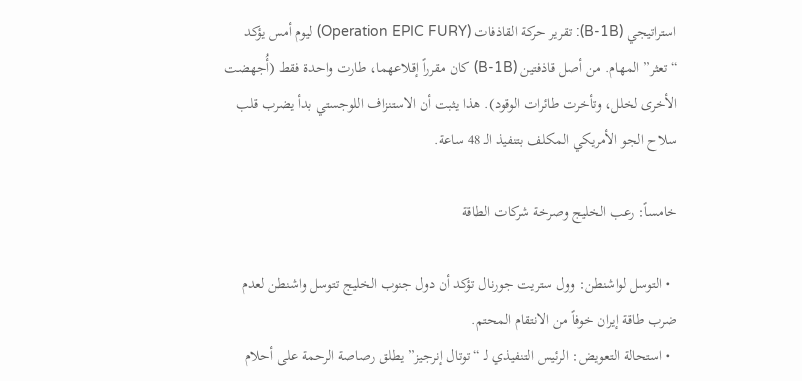استراتيجي (B-1B): تقرير حركة القاذفات (Operation EPIC FURY) ليوم أمس يؤكد “تعثر” المهام. من أصل قاذفتين (B-1B) كان مقرراً إقلاعهما، طارت واحدة فقط (أُجهضت الأخرى لخلل، وتأخرت طائرات الوقود). هذا يثبت أن الاستنزاف اللوجستي بدأ يضرب قلب سلاح الجو الأمريكي المكلف بتنفيذ الـ 48 ساعة.

خامساً: رعب الخليج وصرخة شركات الطاقة

  • التوسل لواشنطن: وول ستريت جورنال تؤكد أن دول جنوب الخليج تتوسل واشنطن لعدم ضرب طاقة إيران خوفاً من الانتقام المحتم.
  • استحالة التعويض: الرئيس التنفيذي لـ “توتال إنرجيز” يطلق رصاصة الرحمة على أحلام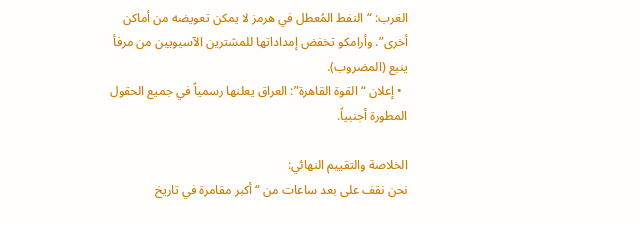الغرب: “النفط المُعطل في هرمز لا يمكن تعويضه من أماكن أخرى”. وأرامكو تخفض إمداداتها للمشترين الآسيويين من مرفأ ينبع (المضروب).
  • إعلان “القوة القاهرة”: العراق يعلنها رسمياً في جميع الحقول المطورة أجنبياً.

الخلاصة والتقييم النهائي:
نحن نقف على بعد ساعات من “أكبر مقامرة في تاريخ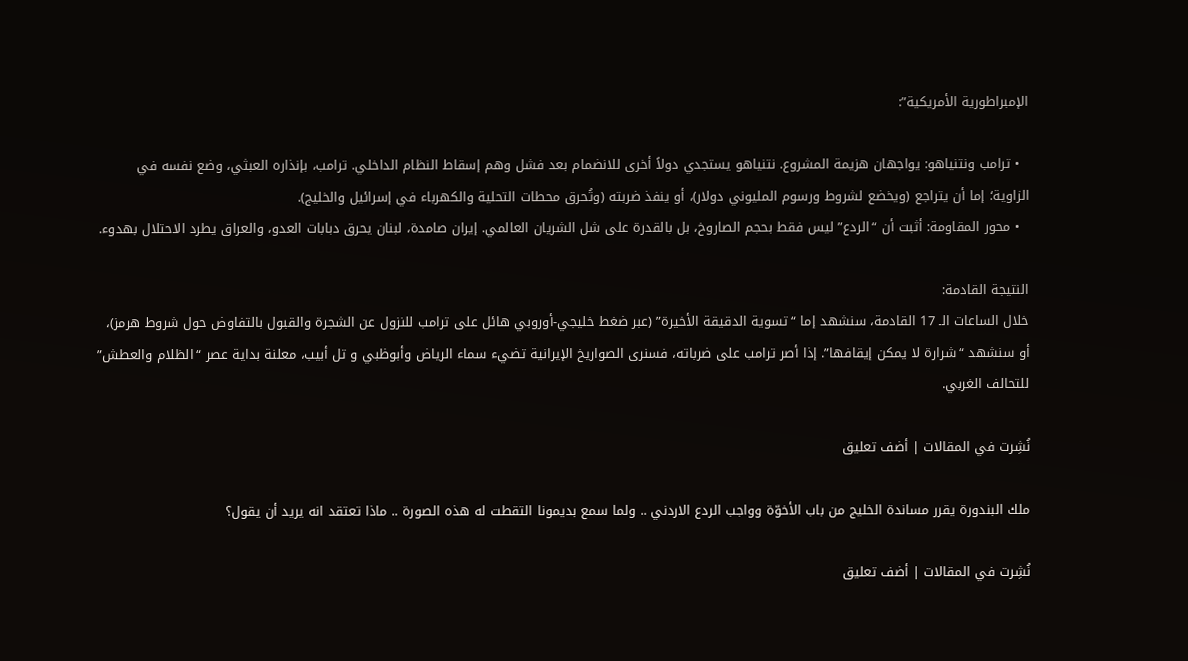الإمبراطورية الأمريكية”:

  • ترامب ونتنياهو: يواجهان هزيمة المشروع. نتنياهو يستجدي دولاً أخرى للانضمام بعد فشل وهم إسقاط النظام الداخلي. ترامب، بإنذاره العبثي، وضع نفسه في الزاوية؛ إما أن يتراجع (ويخضع لشروط ورسوم المليوني دولار)، أو ينفذ ضربته (وتُحرق محطات التحلية والكهرباء في إسرائيل والخليج).
  • محور المقاومة: أثبت أن “الردع” ليس فقط بحجم الصاروخ، بل بالقدرة على شل الشريان العالمي. إيران صامدة، لبنان يحرق دبابات العدو، والعراق يطرد الاحتلال بهدوء.

النتيجة القادمة:
خلال الساعات الـ 17 القادمة، سنشهد إما “تسوية الدقيقة الأخيرة” (عبر ضغط خليجي-أوروبي هائل على ترامب للنزول عن الشجرة والقبول بالتفاوض حول شروط هرمز)، أو سنشهد “شرارة لا يمكن إيقافها”. إذا أصر ترامب على ضرباته، فسنرى الصواريخ الإيرانية تضيء سماء الرياض وأبوظبي و تل أبيب، معلنة بداية عصر “الظلام والعطش” للتحالف الغربي.

نُشِرت في المقالات | أضف تعليق

ملك البندورة يقرر مساندة الخليج من باب الأخوّة وواجب الردع الاردني .. ولما سمع بديمونا التقطت له هذه الصورة .. ماذا تعتقد انه يريد أن يقول؟

نُشِرت في المقالات | أضف تعليق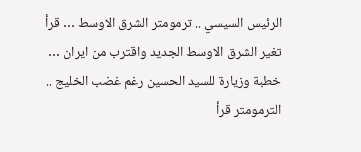الرئيس السيسي .. ترمومتر الشرق الاوسط … قرأ تغير الشرق الاوسط الجديد واقترب من ايران … خطبة وزيارة للسيد الحسين رغم غضب الخليج .. الترمومتر قرأ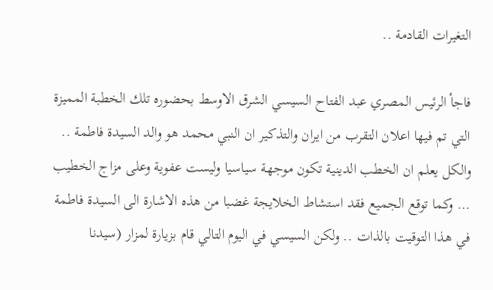التغيرات القادمة ..

فاجأ الرئيس المصري عبد الفتاح السيسي الشرق الاوسط بحضوره تلك الخطبة المميزة التي تم فيها اعلان التقرب من ايران والتذكير ان النبي محمد هو والد السيدة فاطمة .. والكل يعلم ان الخطب الدينية تكون موجهة سياسيا وليست عفوية وعلى مزاج الخطيب … وكما توقع الجميع فقد استشاط الخلايجة غضبا من هذه الاشارة الى السيدة فاطمة في هذا التوقيت بالذات .. ولكن السيسي في اليوم التالي قام بزيارة لمزار (سيدنا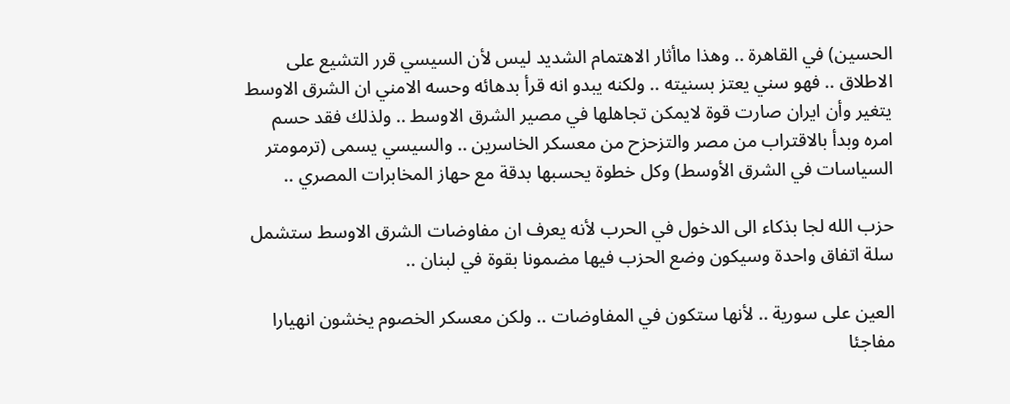الحسين) في القاهرة .. وهذا ماأثار الاهتمام الشديد ليس لأن السيسي قرر التشيع على الاطلاق .. فهو سني يعتز بسنيته .. ولكنه يبدو انه قرأ بدهائه وحسه الامني ان الشرق الاوسط يتغير وأن ايران صارت قوة لايمكن تجاهلها في مصير الشرق الاوسط .. ولذلك فقد حسم امره وبدأ بالاقتراب من مصر والتزحزح من معسكر الخاسرين .. والسيسي يسمى (ترمومتر السياسات في الشرق الأوسط) وكل خطوة يحسبها بدقة مع حهاز المخابرات المصري ..

حزب الله لجا بذكاء الى الدخول في الحرب لأنه يعرف ان مفاوضات الشرق الاوسط ستشمل سلة اتفاق واحدة وسيكون وضع الحزب فيها مضمونا بقوة في لبنان ..

العين على سورية .. لأنها ستكون في المفاوضات .. ولكن معسكر الخصوم يخشون انهيارا مفاجئا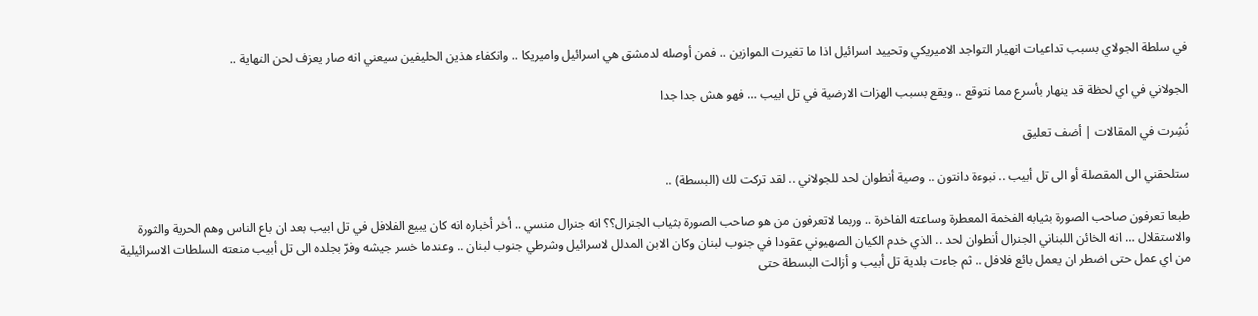في سلطة الجولاي بسبب تداعيات انهيار التواجد الاميريكي وتحييد اسرائيل اذا ما تغيرت الموازين .. فمن أوصله لدمشق هي اسرائيل واميريكا .. وانكفاء هذين الحليفين سيعني انه صار يعزف لحن النهاية ..

الجولاني في اي لحظة قد ينهار بأسرع مما نتوقع .. ويقع بسبب الهزات الارضية في تل ابيب … فهو هش جدا جدا

نُشِرت في المقالات | أضف تعليق

ستلحقني الى المقصلة أو الى تل أبيب .. نبوءة دانتون .. وصية أنطوان لحد للجولاني .. لقد تركت لك (البسطة) ..

طبعا تعرفون صاحب الصورة بثيابه الفخمة المعطرة وساعته الفاخرة .. وربما لاتعرفون من هو صاحب الصورة بثياب الجنرال؟؟ انه جنرال منسي .. أخر أخباره انه كان يبيع الفلافل في تل ابيب بعد ان باع الناس وهم الحرية والثورة والاستقلال … انه الخائن اللبناني الجنرال أنطوان لحد .. الذي خدم الكيان الصهيوني عقودا في جنوب لبنان وكان الابن المدلل لاسرائيل وشرطي جنوب لبنان .. وعندما خسر جيشه وفرّ بجلده الى تل أبيب منعته السلطات الاسرائيلية من اي عمل حتى اضطر ان يعمل بائع فلافل .. ثم جاءت بلدية تل أبيب و أزالت البسطة حتى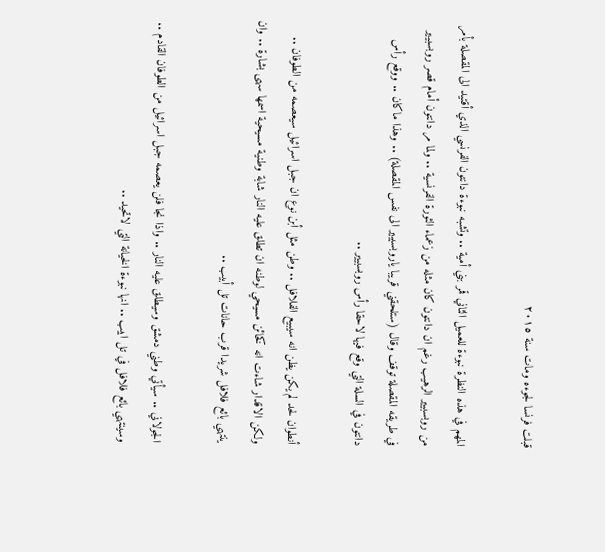قبلت فرنسا لجوءه ومات سنة ٢٠١٥

المهم في هذه النظرة نبوءة للعميل الثاني قمر بني أمية .. وتشبه نبوءة دانتون الفرنسي الذي أقتيد الى المقصلة بأمر من روبسبيير الرهيب رغم ان دانتون كان مثله من زعماء الثورة الفرنسية .. ولما مر دانتون أمام قصر روبسبيير في طريقه المقصلة توقف وقال (ستلحقني قريبا ياروبسبيير الى نفس المقصلة) .. وهذا ماكان .. ووقع رأس دانتون في السلة التي وقع فيها لاحقا رأس روبسبيير ..

أنطوان لحد لم يكن يظن انه سيبيع الفلافل .. وطن مثل أبن نوع ان جبل اسرائيل سيعصمه من الطوفان .. ولكن الاقدار شاءت انه كخائن مسيحي لوطنه ان تطلق عليه النار شابة وطنية مسيحية اسمها سهى بشارة .. وان ينتهي بائع فلافل شريدا قرب حانات تل أبيب ..

الجولاني .. سيأتي وطني دمشق وسيطلق عليه النار .. واذا نجا فلن يعصمه جبل اسرائيل من الطوفان القادم .. وسينتهي بائع فلافل في تل ابيب .. انها نبوءة الخيانة التي لاتحيد ..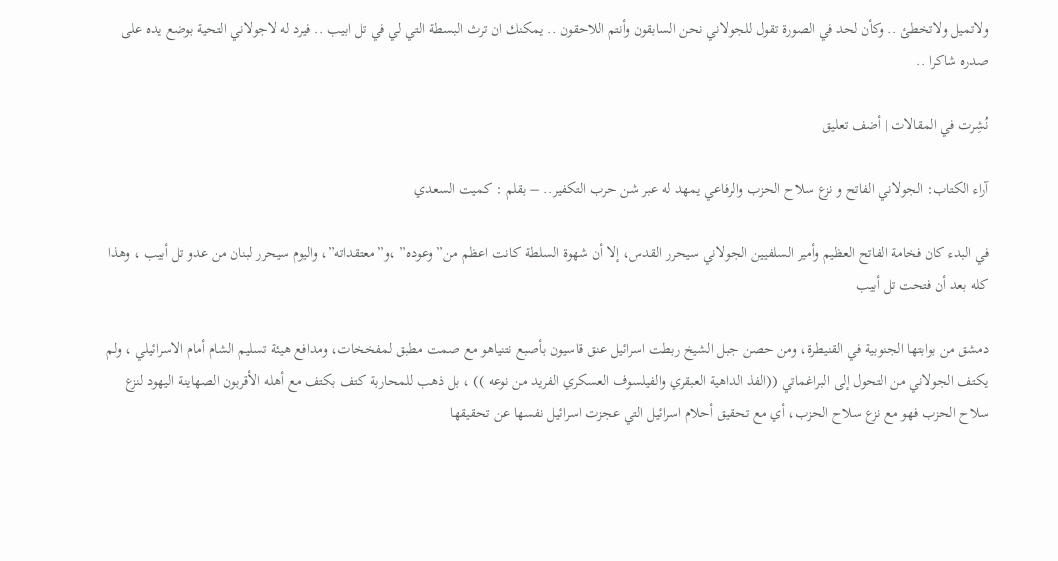ولاتميل ولاتخطئ .. وكأن لحد في الصورة تقول للجولاني نحن السابقون وأنتم اللاحقون .. يمكنك ان ترث البسطة التي لي في تل ابيب .. فيرد له لاجولاني التحية بوضع يده على صدره شاكرا ..

نُشِرت في المقالات | أضف تعليق

آراء الكتاب: الجولاني الفاتح و نزع سلاح الحزب والرفاعي يمهد له عبر شن حرب التكفير.. – بقلم : كميت السعدي

في البدء كان فخامة الفاتح العظيم وأمير السلفيين الجولاني سيحرر القدس، إلا أن شهوة السلطة كانت اعظم من” وعوده” ،و”معتقداته”، واليوم سيحرر لبنان من عدو تل أبيب ، وهذا كله بعد أن فتحت تل أبيب

دمشق من بوابتها الجنوبية في القنيطرة، ومن حصن جبل الشيخ ربطت اسرائيل عنق قاسيون بأصبع نتنياهو مع صمت مطبق لمفخخات، ومدافع هيئة تسليم الشام أمام الاسرائيلي ، ولم يكتف الجولاني من التحول إلى البراغماتي ((الفذ الداهية العبقري والفيلسوف العسكري الفريد من نوعه )) ، بل ذهب للمحاربة كتف بكتف مع أهله الأقربون الصهاينة اليهود لنزع سلاح الحزب فهو مع نزع سلاح الحزب، أي مع تحقيق أحلام اسرائيل التي عجزت اسرائيل نفسها عن تحقيقها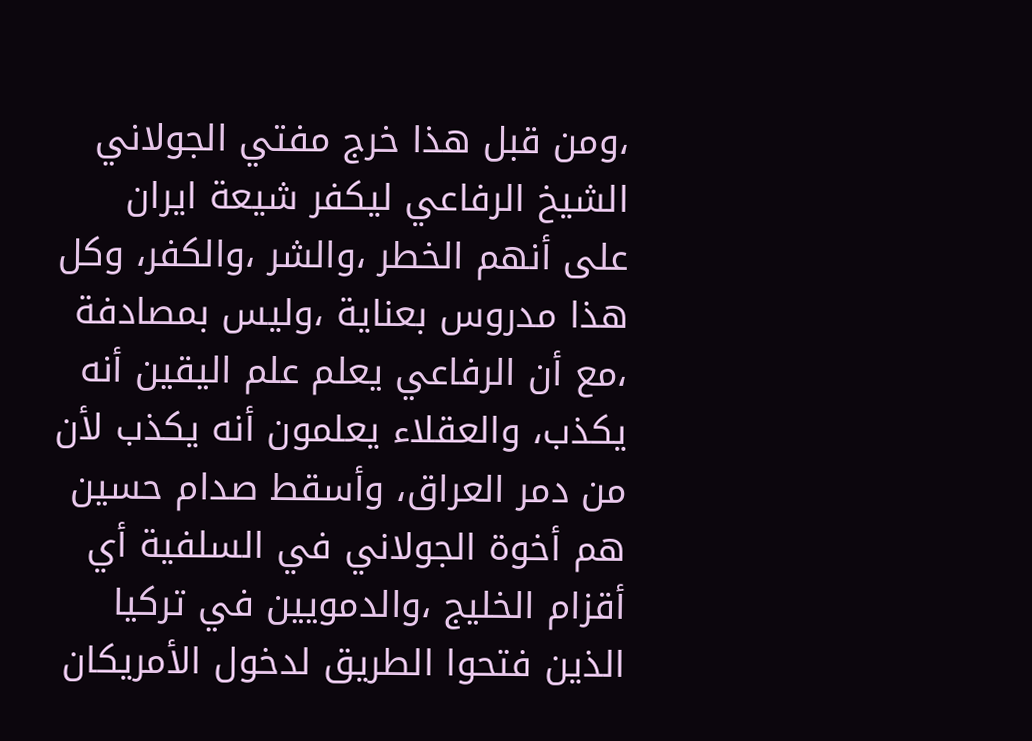،ومن قبل هذا خرج مفتي الجولاني الشيخ الرفاعي ليكفر شيعة ايران على أنهم الخطر ،والشر ،والكفر، وكل هذا مدروس بعناية ،وليس بمصادفة ،مع أن الرفاعي يعلم علم اليقين أنه يكذب، والعقلاء يعلمون أنه يكذب لأن من دمر العراق، وأسقط صدام حسين هم أخوة الجولاني في السلفية أي أقزام الخليج ،والدمويين في تركيا الذين فتحوا الطريق لدخول الأمريكان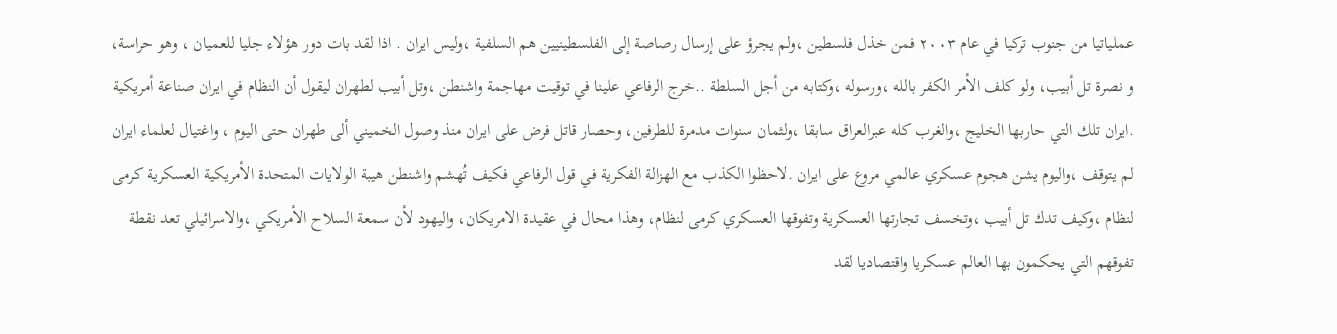عملياتيا من جنوب تركيا في عام ٢٠٠٣ فمن خذل فلسطين ،ولم يجرؤ على إرسال رصاصة إلى الفلسطينيين هم السلفية ،وليس ايران . اذا لقد بات دور هؤلاء جليا للعميان ، وهو حراسة، و نصرة تل أبيب، ولو كلف الأمر الكفر بالله ،ورسوله ،وكتابه من أجل السلطة ..خرج الرفاعي علينا في توقيت مهاجمة واشنطن ،وتل أبيب لطهران ليقول أن النظام في ايران صناعة أمريكية .ايران تلك التي حاربها الخليج ،والغرب كله عبرالعراق سابقا ،ولثمان سنوات مدمرة للطرفين، وحصار قاتل فرض على ايران منذ وصول الخميني ألى طهران حتى اليوم ، واغتيال لعلماء ايران لم يتوقف ،واليوم يشن هجوم عسكري عالمي مروع على ايران .لاحظوا الكذب مع الهزالة الفكرية في قول الرفاعي فكيف تُهشم واشنطن هيبة الولايات المتحدة الأمريكية العسكرية كرمى لنظام ،وكيف تدك تل أبيب ،وتخسف تجارتها العسكرية وتفوقها العسكري كرمى لنظام، وهذا محال في عقيدة الامريكان، واليهود لأن سمعة السلاح الأمريكي ،والاسرائيلي تعد نقطة تفوقهم التي يحكمون بها العالم عسكريا واقتصاديا لقد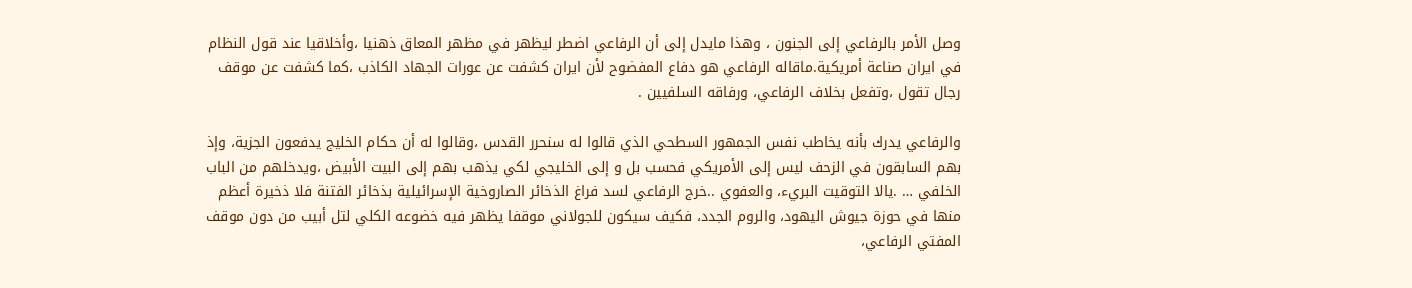وصل الأمر بالرفاعي إلى الجنون ، وهذا مايدل إلى أن الرفاعي اضطر ليظهر في مظهر المعاق ذهنيا ،وأخلاقيا عند قول النظام في ايران صناعة أمريكية.ماقاله الرفاعي هو دفاع المفضوح لأن ايران كشفت عن عورات الجهاد الكاذب ،كما كشفت عن موقف رجال تقول ،وتفعل بخلاف الرفاعي، ورفاقه السلفيين .

والرفاعي يدرك بأنه يخاطب نفس الجمهور السطحي الذي قالوا له سنحرر القدس ،وقالوا له أن حكام الخليج يدفعون الجزية، وإذ بهم السابقون في الزحف ليس إلى الأمريكي فحسب بل و إلى الخليجي لكي يذهب بهم إلى البيت الأبيض ،ويدخلهم من الباب الخلفي … .يالا التوقيت البريء، والعفوي ..خرج الرفاعي لسد فراغ الذخائر الصاروخية الإسرائيلية بذخائر الفتنة فلا ذخيرة أعظم منها في حوزة جيوش اليهود، والروم الجدد، فكيف سيكون للجولاني موقفا يظهر فيه خضوعه الكلي لتل أبيب من دون موقف المفتي الرفاعي،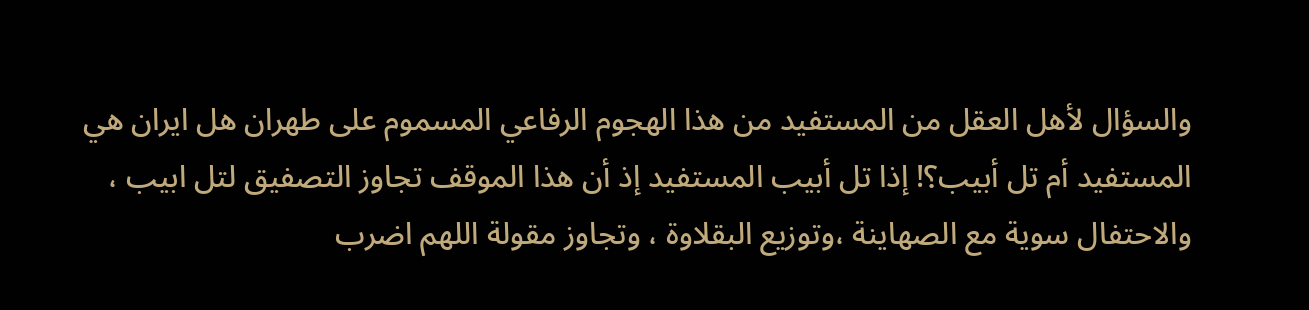والسؤال لأهل العقل من المستفيد من هذا الهجوم الرفاعي المسموم على طهران هل ايران هي المستفيد أم تل أبيب؟! إذا تل أبيب المستفيد إذ أن هذا الموقف تجاوز التصفيق لتل ابيب ، والاحتفال سوية مع الصهاينة ،وتوزيع البقلاوة ، وتجاوز مقولة اللهم اضرب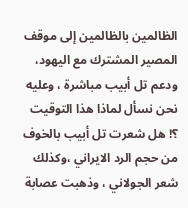الظالمين بالظالمين إلى موقف المصير المشترك مع اليهود، ودعم تل أبيب مباشرة ، وعليه نحن نسأل لماذا هذا التوقيت ؟! هل شعرت تل أبيب بالخوف من حجم الرد الايراني ،وكذلك شعر الجولاني ، وذهبت عصابة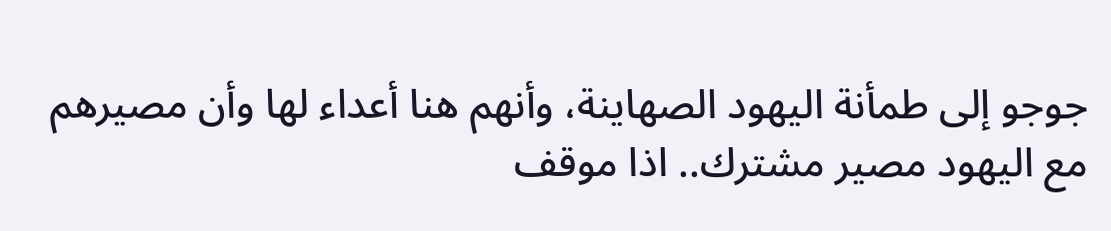جوجو إلى طمأنة اليهود الصهاينة، وأنهم هنا أعداء لها وأن مصيرهم مع اليهود مصير مشترك.. اذا موقف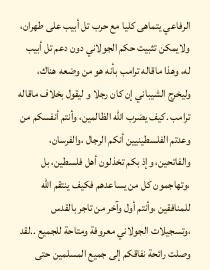الرفاعي يتماهى كليا مع حرب تل أبيب على طهران، ولايمكن تثبيت حكم الجولاني دون دعم تل أبيب له، وهذا ماقاله ترامب بأنه هو من وضعه هناك، وليخرج الشيباني إن كان رجلا و ليقول بخلاف ماقاله ترامب .كيف يضرب الله الظالمين، وأنتم أنفسكم من وعدتم الفلسطينيين أنكم الرجال ،والفرسان، والفاتحين، وإذ بكم تخذلون أهل فلسطين، بل ،وتهاجمون كل من يساعدهم فكيف ينتقم الله للمنافقين ،وأنتم أول وآخر من تاجر بالقدس ،وتسجيلات الجولاني معروفة ومتاحة للجميع ..لقد وصلت رائحة نفاقكم إلى جميع المسلمين حتى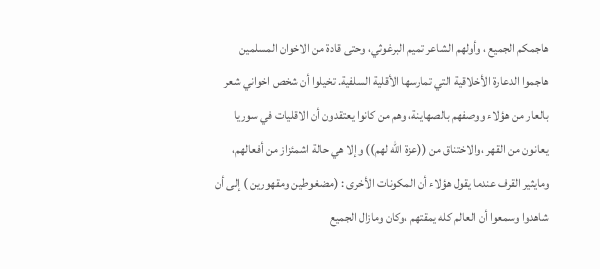هاجمكم الجميع ، وأولهم الشاعر تميم البرغوثي، وحتى قادة من الاخوان المسلمين هاجموا الدعارة الأخلاقية التي تمارسها الأقلية السلفية. تخيلوا أن شخص اخواني شعر بالعار من هؤلاء ووصفهم بالصهاينة، وهم من كانوا يعتقدون أن الاقليات في سوريا يعانون من القهر ،والاختناق من ((عزة الله لهم)) وإلا هي حالة اشمئزاز من أفعالهم، ومايثير القرف عندما يقول هؤلاء أن المكونات الأخرى : (مضغوطين ومقهورين ) إلى أن شاهدوا وسمعوا أن العالم كله يمقتهم ،وكان ومازال الجميع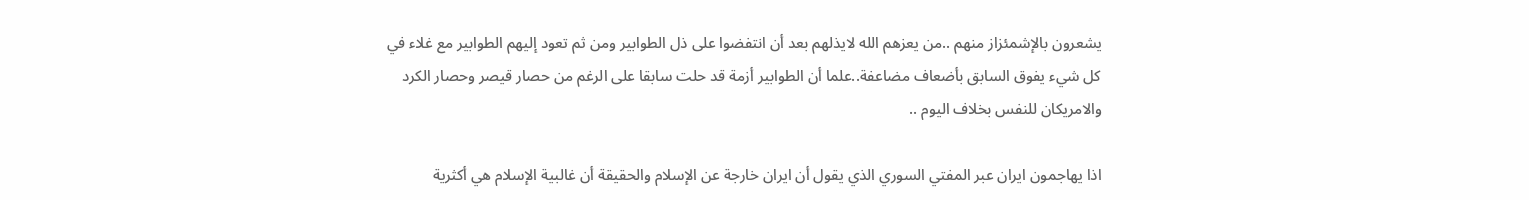يشعرون بالإشمئزاز منهم ..من يعزهم الله لايذلهم بعد أن انتفضوا على ذل الطوابير ومن ثم تعود إليهم الطوابير مع غلاء في كل شيء يفوق السابق بأضعاف مضاعفة..علما أن الطوابير أزمة قد حلت سابقا على الرغم من حصار قيصر وحصار الكرد والامريكان للنفس بخلاف اليوم ..

اذا يهاجمون ايران عبر المفتي السوري الذي يقول أن ايران خارجة عن الإسلام والحقيقة أن غالبية الإسلام هي أكثرية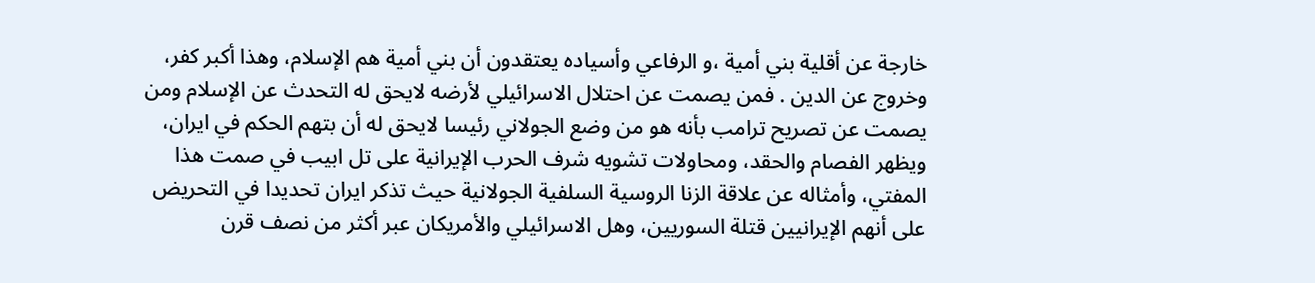خارجة عن أقلية بني أمية ،و الرفاعي وأسياده يعتقدون أن بني أمية هم الإسلام، وهذا أكبر كفر، وخروج عن الدين . فمن يصمت عن احتلال الاسرائيلي لأرضه لايحق له التحدث عن الإسلام ومن يصمت عن تصريح ترامب بأنه هو من وضع الجولاني رئيسا لايحق له أن بتهم الحكم في ايران، ويظهر الفصام والحقد، ومحاولات تشويه شرف الحرب الإيرانية على تل ابيب في صمت هذا المفتي، وأمثاله عن علاقة الزنا الروسية السلفية الجولانية حيث تذكر ايران تحديدا في التحريض على أنهم الإيرانيين قتلة السوريين، وهل الاسرائيلي والأمريكان عبر أكثر من نصف قرن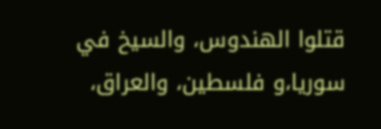قتلوا الهندوس، والسيخ في سوريا،و فلسطين، والعراق،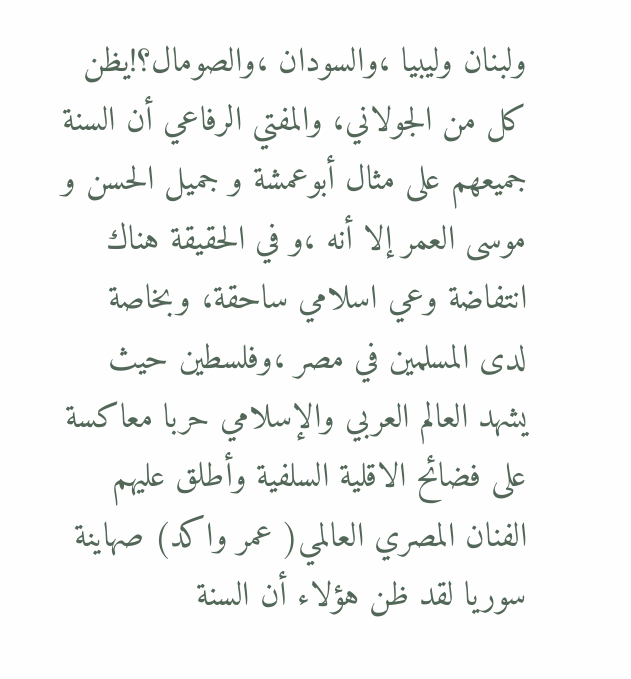ولبنان وليبيا ،والسودان ،والصومال؟!يظن كل من الجولاني، والمفتي الرفاعي أن السنة جميعهم على مثال أبوعمشة و جميل الحسن و موسى العمر إلا أنه ،و في الحقيقة هناك انتفاضة وعي اسلامي ساحقة، وبخاصة لدى المسلمين في مصر ،وفلسطين حيث يشهد العالم العربي والإسلامي حربا معاكسة على فضائح الاقلية السلفية وأطلق عليهم الفنان المصري العالمي( عمر واكد) صهاينة سوريا لقد ظن هؤلاء أن السنة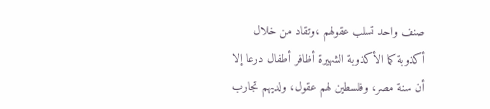صنف واحد تسلب عقولهم ،وتقاد من خلال أكذوبة كما الأكذوبة الشهيرة أظافر أطفال درعا إلا أن سنة مصر، وفلسطين لهم عقول، ولديهم تجارب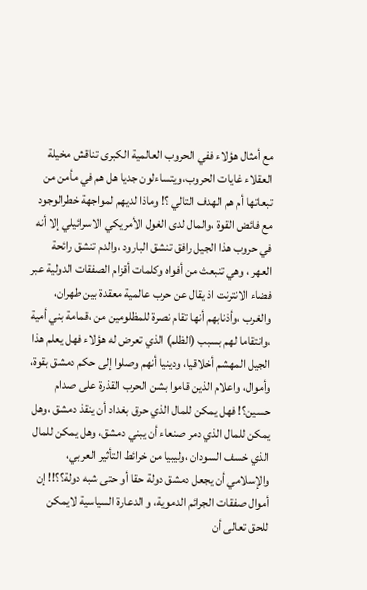مع أمثال هؤلاء ففي الحروب العالمية الكبرى تناقش مخيلة العقلاء غايات الحروب،ويتساءلون جديا هل هم في مأمن من تبعاتها أم هم الهدف التالي ؟! وماذا لديهم لمواجهة خطرالوجود مع فائض القوة ،والمال لدى الغول الأمريكي الاسرائيلي إلا أنه في حروب هذا الجيل رافق تنشق البارود ،والدم تنشق رائحة العهر ، وهي تنبعث من أفواه وكلمات أقزام الصفقات الدولية عبر فضاء الانترنت اذ يقال عن حرب عالمية معقدة بين طهران، والغرب ،وأذنابهم أنها تقام نصرة للمظلومين من ،قمامة بني أمية ،وانتقاما لهم بسبب (الظلم) الذي تعرض له هؤلاء فهل يعلم هذا الجيل المهشم أخلاقيا، ودينيا أنهم وصلوا إلى حكم دمشق بقوة، وأموال، واعلام الذين قاموا بشن الحرب القذرة على صدام حسين؟! فهل يمكن للمال الذي حرق بغداد أن ينقذ دمشق ،وهل يمكن للمال الذي دمر صنعاء أن يبني دمشق، وهل يمكن للمال الذي خسف السودان ،وليبيا من خرائط التأثير العربي، والإسلامي أن يجعل دمشق دولة حقا أو حتى شبه دولة؟؟!! إن أموال صفقات الجرائم الدموية، و الدعارة السياسية لايمكن للحق تعالى أن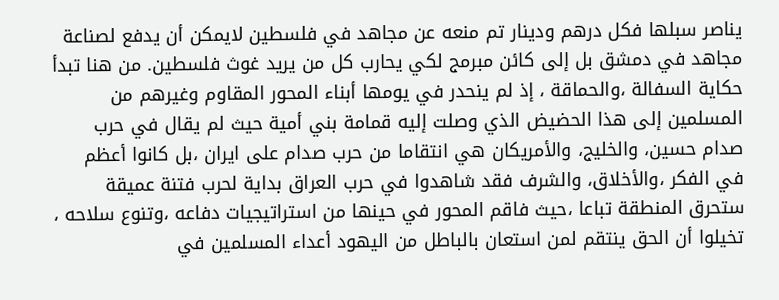يناصر سبلها فكل درهم ودينار تم منعه عن مجاهد في فلسطين لايمكن أن يدفع لصناعة مجاهد في دمشق بل إلى كائن مبرمج لكي يحارب كل من يريد غوث فلسطين. من هنا تبدأ حكاية السفالة ،والحماقة ، إذ لم ينحدر في يومها أبناء المحور المقاوم وغيرهم من المسلمين إلى هذا الحضيض الذي وصلت إليه قمامة بني أمية حيث لم يقال في حرب صدام حسين، والخليج، والأمريكان هي انتقاما من حرب صدام على ايران ،بل كانوا أعظم في الفكر ،والأخلاق، والشرف فقد شاهدوا في حرب العراق بداية لحرب فتنة عميقة ستحرق المنطقة تباعا ،حيث فاقم المحور في حينها من استراتيجيات دفاعه ،وتنوع سلاحه ، تخيلوا أن الحق ينتقم لمن استعان بالباطل من اليهود أعداء المسلمين في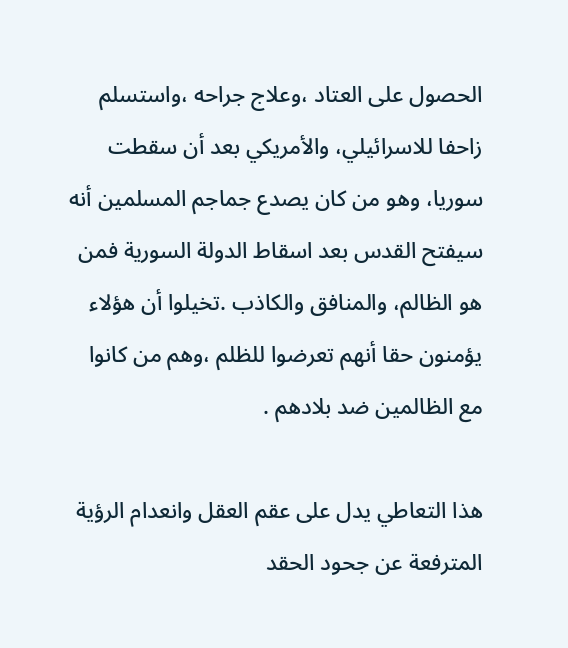الحصول على العتاد ،وعلاج جراحه ،واستسلم زاحفا للاسرائيلي، والأمريكي بعد أن سقطت سوريا، وهو من كان يصدع جماجم المسلمين أنه سيفتح القدس بعد اسقاط الدولة السورية فمن هو الظالم، والمنافق والكاذب .تخيلوا أن هؤلاء يؤمنون حقا أنهم تعرضوا للظلم ،وهم من كانوا مع الظالمين ضد بلادهم .

هذا التعاطي يدل على عقم العقل وانعدام الرؤية المترفعة عن جحود الحقد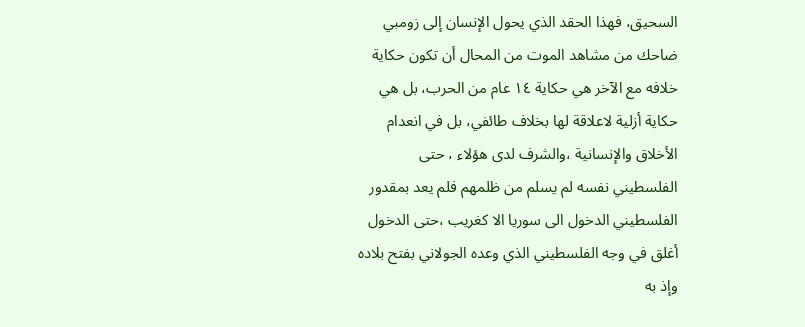السحيق، فهذا الحقد الذي يحول الإنسان إلى زومبي ضاحك من مشاهد الموت من المحال أن تكون حكاية خلافه مع الآخر هي حكاية ١٤ عام من الحرب، بل هي حكاية أزلية لاعلاقة لها بخلاف طائفي، بل في انعدام الأخلاق والإنسانية ،والشرف لدى هؤلاء ، حتى الفلسطيني نفسه لم يسلم من ظلمهم فلم يعد بمقدور الفلسطيني الدخول الى سوريا الا كغريب ،حتى الدخول أغلق في وجه الفلسطيني الذي وعده الجولاني بفتح بلاده وإذ به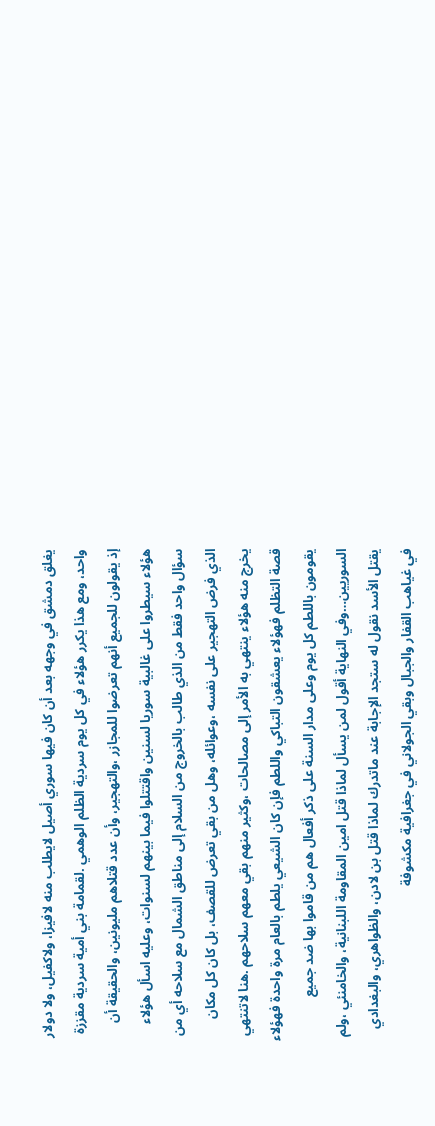يغلق دمشق في وجهه بعد أن كان فيها سوري أصيل لايطلب منه لافيزا، ولاكفيل، ولا دولار واحد، ومع هذا يكرر هؤلاء في كل يوم سردية الظلم الوهمي .لقمامة بني أمية سردية مقززة إذ يقولون للجميع أنهم تعرضوا للمجازر ،والتهجير، وأن عدد قتلاهم مليونين، والحقيقة أن هؤلاء سيطروا على غالبية سوريا لسنين واقتتلوا فيما بينهم لسنوات، وعليه اسأل هؤلاء سؤال واحد فقط من الذي طالب بالخروج من السلام إلى مناطق الشمال مع سلاحه أي من الذي فرض التهجير على نفسه ،وعوائله، وهل من بقي تعرض للقصف، بل كان كل مكان يخرج منه هؤلاء ينتهي به الأمر إلى مصالحات ،وكثير منهم بقي معهم سلاحهم .هنا لاتنتهي قصة التظلم فهؤلاء يعشقون التباكي واللطم فإن كان الشيعي يلطم بالعام مرة واحدة فهؤلاء يقومون باللطم كل يوم وعلى مدار السنة على ذكر أفعال هم من قاموا بها ضد جميع السوريين…وفي النهاية أقول لمن يسأل لماذا قتل امين المقاومة اللبنانية، والخامنئي ،ولم يقتل الأسد نقول له ستجد الإجابة عند ماتدرك لماذا قتل بن لادن، والظواهري، والبغدادي في غياهب القفار والجبال وبقي الجولاني في جغرافية مكشوفة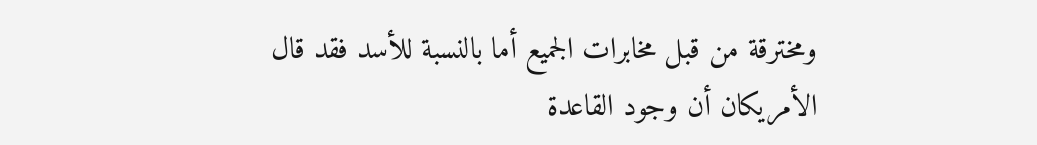ومخترقة من قبل مخابرات الجميع أما بالنسبة للأسد فقد قال الأمريكان أن وجود القاعدة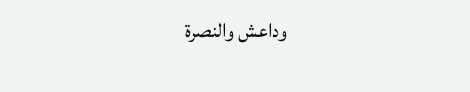وداعش والنصرة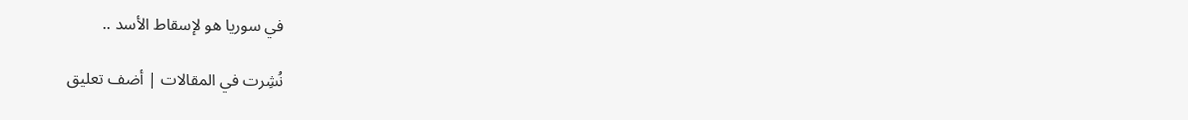في سوريا هو لإسقاط الأسد ..

نُشِرت في المقالات | أضف تعليق